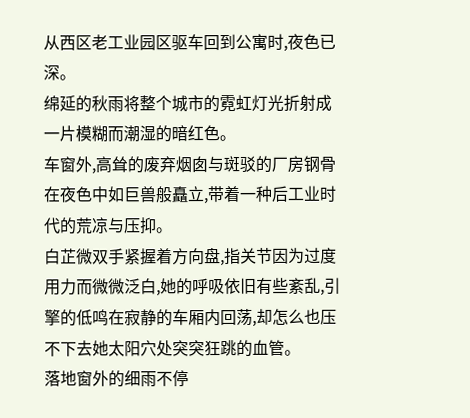从西区老工业园区驱车回到公寓时,夜色已深。
绵延的秋雨将整个城市的霓虹灯光折射成一片模糊而潮湿的暗红色。
车窗外,高耸的废弃烟囱与斑驳的厂房钢骨在夜色中如巨兽般矗立,带着一种后工业时代的荒凉与压抑。
白芷微双手紧握着方向盘,指关节因为过度用力而微微泛白,她的呼吸依旧有些紊乱,引擎的低鸣在寂静的车厢内回荡,却怎么也压不下去她太阳穴处突突狂跳的血管。
落地窗外的细雨不停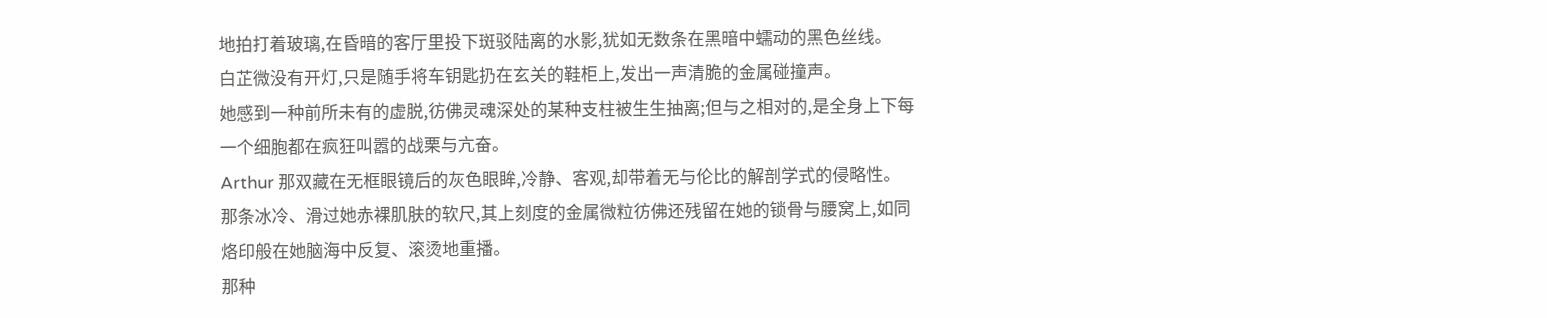地拍打着玻璃,在昏暗的客厅里投下斑驳陆离的水影,犹如无数条在黑暗中蠕动的黑色丝线。
白芷微没有开灯,只是随手将车钥匙扔在玄关的鞋柜上,发出一声清脆的金属碰撞声。
她感到一种前所未有的虚脱,彷佛灵魂深处的某种支柱被生生抽离;但与之相对的,是全身上下每一个细胞都在疯狂叫嚣的战栗与亢奋。
Arthur 那双藏在无框眼镜后的灰色眼眸,冷静、客观,却带着无与伦比的解剖学式的侵略性。
那条冰冷、滑过她赤裸肌肤的软尺,其上刻度的金属微粒彷佛还残留在她的锁骨与腰窝上,如同烙印般在她脑海中反复、滚烫地重播。
那种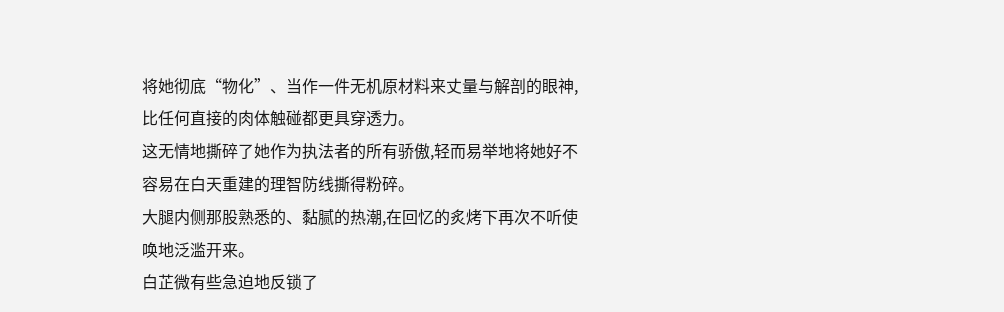将她彻底“物化”、当作一件无机原材料来丈量与解剖的眼神,比任何直接的肉体触碰都更具穿透力。
这无情地撕碎了她作为执法者的所有骄傲,轻而易举地将她好不容易在白天重建的理智防线撕得粉碎。
大腿内侧那股熟悉的、黏腻的热潮,在回忆的炙烤下再次不听使唤地泛滥开来。
白芷微有些急迫地反锁了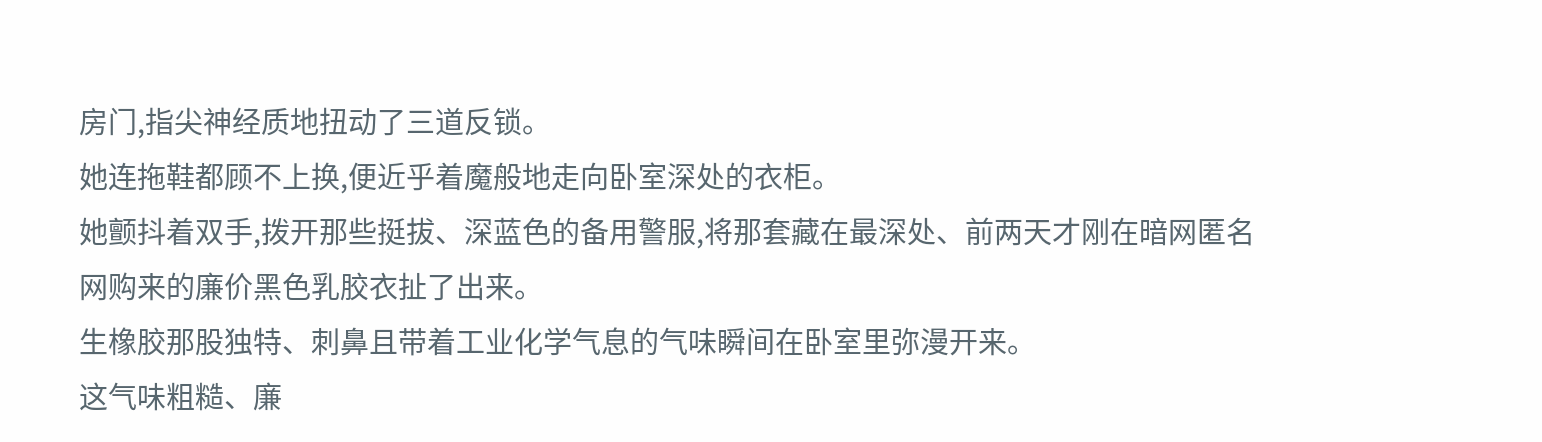房门,指尖神经质地扭动了三道反锁。
她连拖鞋都顾不上换,便近乎着魔般地走向卧室深处的衣柜。
她颤抖着双手,拨开那些挺拔、深蓝色的备用警服,将那套藏在最深处、前两天才刚在暗网匿名网购来的廉价黑色乳胶衣扯了出来。
生橡胶那股独特、刺鼻且带着工业化学气息的气味瞬间在卧室里弥漫开来。
这气味粗糙、廉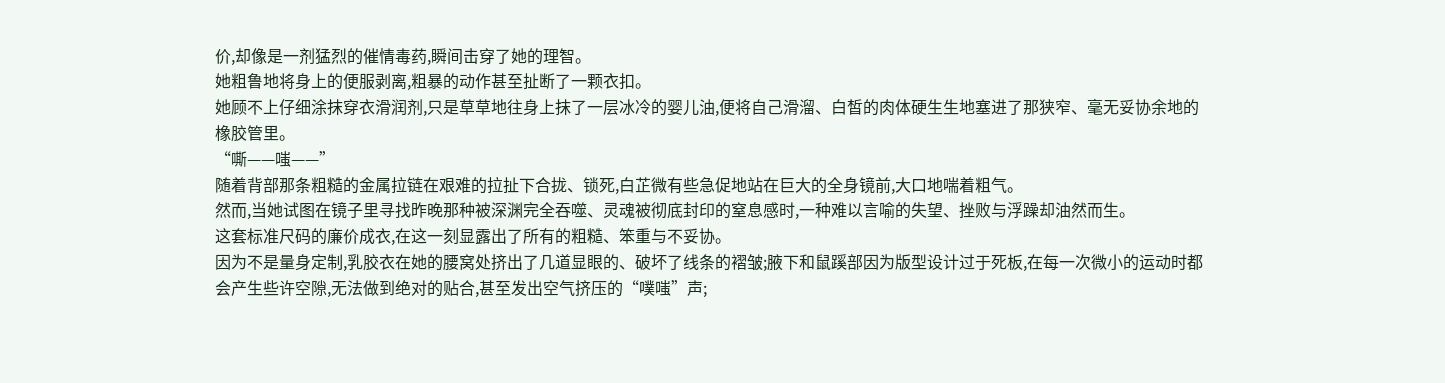价,却像是一剂猛烈的催情毒药,瞬间击穿了她的理智。
她粗鲁地将身上的便服剥离,粗暴的动作甚至扯断了一颗衣扣。
她顾不上仔细涂抹穿衣滑润剂,只是草草地往身上抹了一层冰冷的婴儿油,便将自己滑溜、白皙的肉体硬生生地塞进了那狭窄、毫无妥协余地的橡胶管里。
“嘶——嗤——”
随着背部那条粗糙的金属拉链在艰难的拉扯下合拢、锁死,白芷微有些急促地站在巨大的全身镜前,大口地喘着粗气。
然而,当她试图在镜子里寻找昨晚那种被深渊完全吞噬、灵魂被彻底封印的窒息感时,一种难以言喻的失望、挫败与浮躁却油然而生。
这套标准尺码的廉价成衣,在这一刻显露出了所有的粗糙、笨重与不妥协。
因为不是量身定制,乳胶衣在她的腰窝处挤出了几道显眼的、破坏了线条的褶皱;腋下和鼠蹊部因为版型设计过于死板,在每一次微小的运动时都会产生些许空隙,无法做到绝对的贴合,甚至发出空气挤压的“噗嗤”声;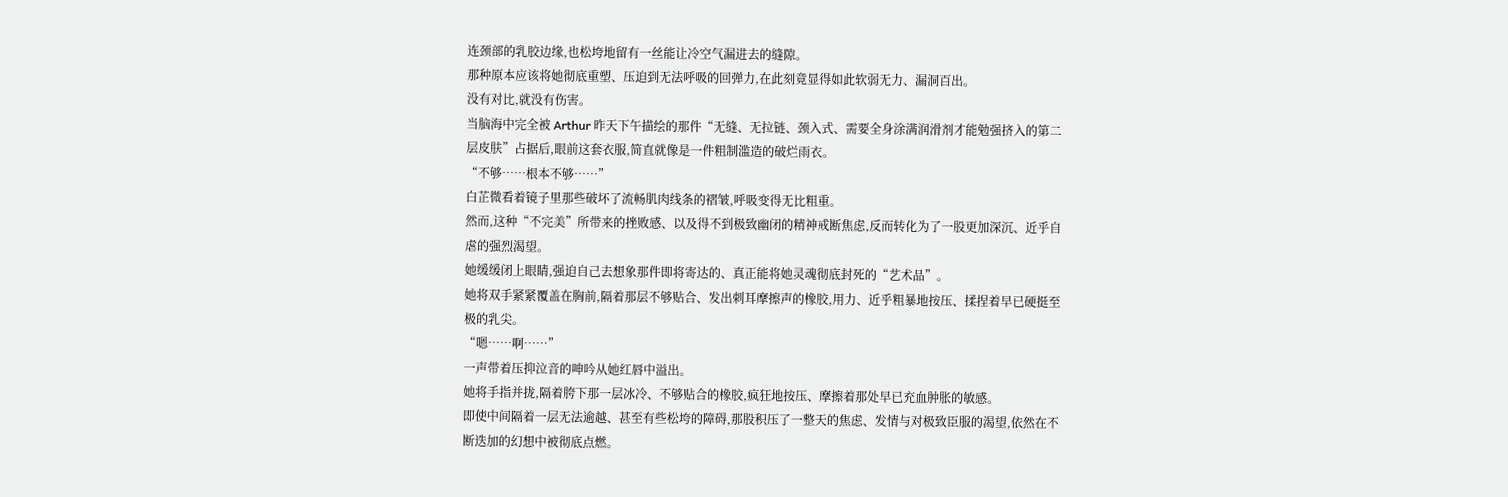连颈部的乳胶边缘,也松垮地留有一丝能让冷空气漏进去的缝隙。
那种原本应该将她彻底重塑、压迫到无法呼吸的回弹力,在此刻竟显得如此软弱无力、漏洞百出。
没有对比,就没有伤害。
当脑海中完全被 Arthur 昨天下午描绘的那件“无缝、无拉链、颈入式、需要全身涂满润滑剂才能勉强挤入的第二层皮肤”占据后,眼前这套衣服,简直就像是一件粗制滥造的破烂雨衣。
“不够……根本不够……”
白芷微看着镜子里那些破坏了流畅肌肉线条的褶皱,呼吸变得无比粗重。
然而,这种“不完美”所带来的挫败感、以及得不到极致幽闭的精神戒断焦虑,反而转化为了一股更加深沉、近乎自虐的强烈渴望。
她缓缓闭上眼睛,强迫自己去想象那件即将寄达的、真正能将她灵魂彻底封死的“艺术品”。
她将双手紧紧覆盖在胸前,隔着那层不够贴合、发出刺耳摩擦声的橡胶,用力、近乎粗暴地按压、揉捏着早已硬挺至极的乳尖。
“嗯……啊……”
一声带着压抑泣音的呻吟从她红唇中溢出。
她将手指并拢,隔着胯下那一层冰冷、不够贴合的橡胶,疯狂地按压、摩擦着那处早已充血肿胀的敏感。
即使中间隔着一层无法逾越、甚至有些松垮的障碍,那股积压了一整天的焦虑、发情与对极致臣服的渴望,依然在不断迭加的幻想中被彻底点燃。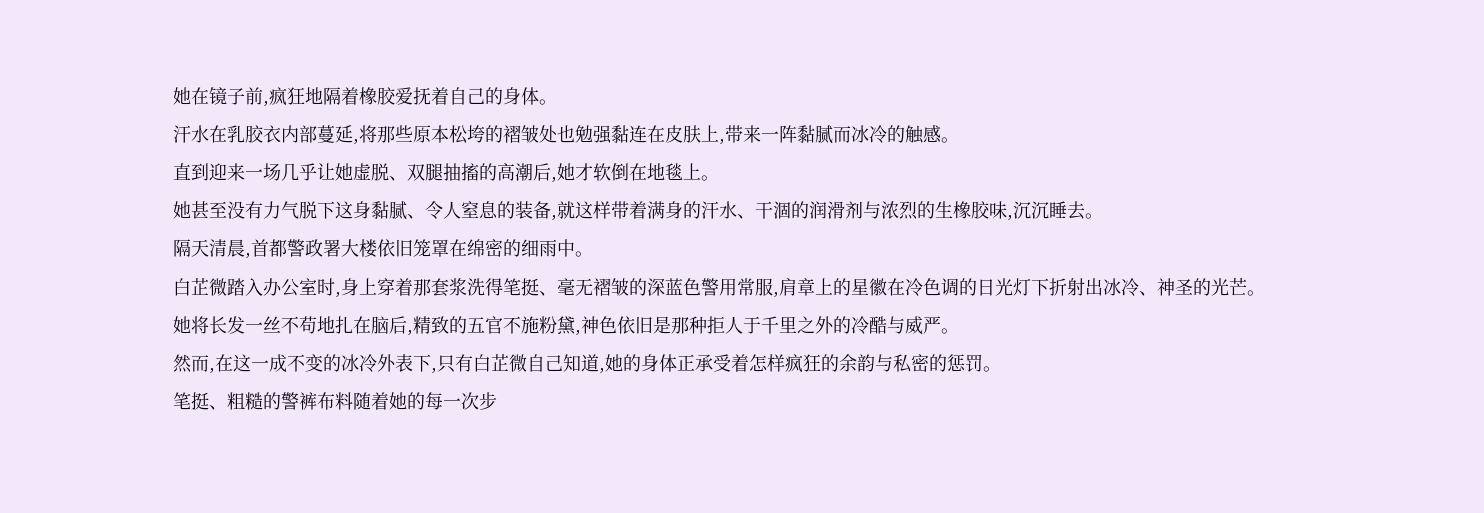她在镜子前,疯狂地隔着橡胶爱抚着自己的身体。
汗水在乳胶衣内部蔓延,将那些原本松垮的褶皱处也勉强黏连在皮肤上,带来一阵黏腻而冰冷的触感。
直到迎来一场几乎让她虚脱、双腿抽搐的高潮后,她才软倒在地毯上。
她甚至没有力气脱下这身黏腻、令人窒息的装备,就这样带着满身的汗水、干涸的润滑剂与浓烈的生橡胶味,沉沉睡去。
隔天清晨,首都警政署大楼依旧笼罩在绵密的细雨中。
白芷微踏入办公室时,身上穿着那套浆洗得笔挺、毫无褶皱的深蓝色警用常服,肩章上的星徽在冷色调的日光灯下折射出冰冷、神圣的光芒。
她将长发一丝不苟地扎在脑后,精致的五官不施粉黛,神色依旧是那种拒人于千里之外的冷酷与威严。
然而,在这一成不变的冰冷外表下,只有白芷微自己知道,她的身体正承受着怎样疯狂的余韵与私密的惩罚。
笔挺、粗糙的警裤布料随着她的每一次步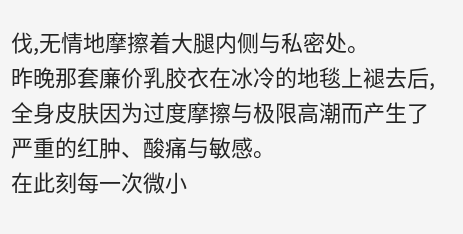伐,无情地摩擦着大腿内侧与私密处。
昨晚那套廉价乳胶衣在冰冷的地毯上褪去后,全身皮肤因为过度摩擦与极限高潮而产生了严重的红肿、酸痛与敏感。
在此刻每一次微小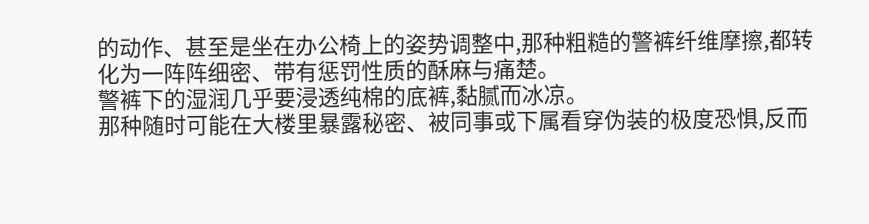的动作、甚至是坐在办公椅上的姿势调整中,那种粗糙的警裤纤维摩擦,都转化为一阵阵细密、带有惩罚性质的酥麻与痛楚。
警裤下的湿润几乎要浸透纯棉的底裤,黏腻而冰凉。
那种随时可能在大楼里暴露秘密、被同事或下属看穿伪装的极度恐惧,反而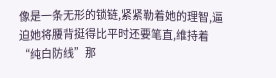像是一条无形的锁链,紧紧勒着她的理智,逼迫她将腰背挺得比平时还要笔直,维持着“纯白防线”那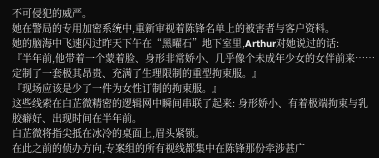不可侵犯的威严。
她在警局的专用加密系统中,重新审视着陈锋名单上的被害者与客户资料。
她的脑海中飞速闪过昨天下午在“黑曜石”地下室里,Arthur对她说过的话:
『半年前,他带着一个蒙着脸、身形非常娇小、几乎像个未成年少女的女伴前来……定制了一套极其昂贵、充满了生理限制的重型拘束服。』
『现场应该是少了一件为女性订制的拘束服。』
这些线索在白芷微精密的逻辑网中瞬间串联了起来: 身形娇小、有着极端拘束与乳胶癖好、出现时间在半年前。
白芷微将指尖抵在冰冷的桌面上,眉头紧锁。
在此之前的侦办方向,专案组的所有视线都集中在陈锋那份牵涉甚广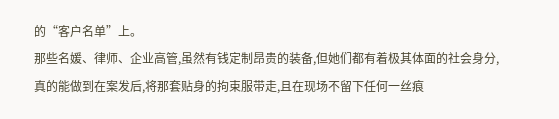的“客户名单”上。
那些名媛、律师、企业高管,虽然有钱定制昂贵的装备,但她们都有着极其体面的社会身分,真的能做到在案发后,将那套贴身的拘束服带走,且在现场不留下任何一丝痕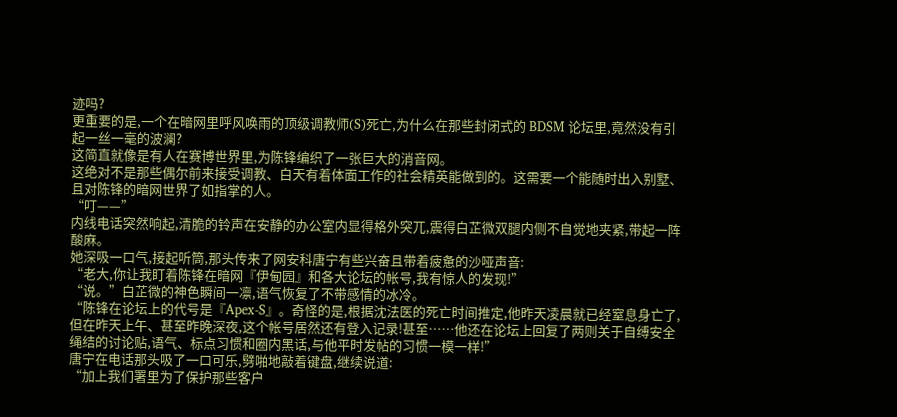迹吗?
更重要的是,一个在暗网里呼风唤雨的顶级调教师(S)死亡,为什么在那些封闭式的 BDSM 论坛里,竟然没有引起一丝一毫的波澜?
这简直就像是有人在赛博世界里,为陈锋编织了一张巨大的消音网。
这绝对不是那些偶尔前来接受调教、白天有着体面工作的社会精英能做到的。这需要一个能随时出入别墅、且对陈锋的暗网世界了如指掌的人。
“叮——”
内线电话突然响起,清脆的铃声在安静的办公室内显得格外突兀,震得白芷微双腿内侧不自觉地夹紧,带起一阵酸麻。
她深吸一口气,接起听筒,那头传来了网安科唐宁有些兴奋且带着疲惫的沙哑声音:
“老大,你让我盯着陈锋在暗网『伊甸园』和各大论坛的帐号,我有惊人的发现!”
“说。”白芷微的神色瞬间一凛,语气恢复了不带感情的冰冷。
“陈锋在论坛上的代号是『Apex-S』。奇怪的是,根据沈法医的死亡时间推定,他昨天凌晨就已经窒息身亡了,但在昨天上午、甚至昨晚深夜,这个帐号居然还有登入记录!甚至……他还在论坛上回复了两则关于自缚安全绳结的讨论贴,语气、标点习惯和圈内黑话,与他平时发帖的习惯一模一样!”
唐宁在电话那头吸了一口可乐,劈啪地敲着键盘,继续说道:
“加上我们署里为了保护那些客户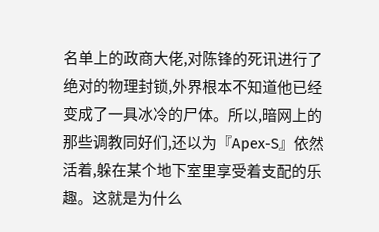名单上的政商大佬,对陈锋的死讯进行了绝对的物理封锁,外界根本不知道他已经变成了一具冰冷的尸体。所以,暗网上的那些调教同好们,还以为『Apex-S』依然活着,躲在某个地下室里享受着支配的乐趣。这就是为什么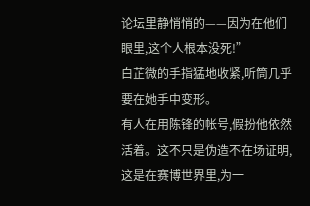论坛里静悄悄的——因为在他们眼里,这个人根本没死!”
白芷微的手指猛地收紧,听筒几乎要在她手中变形。
有人在用陈锋的帐号,假扮他依然活着。这不只是伪造不在场证明,这是在赛博世界里,为一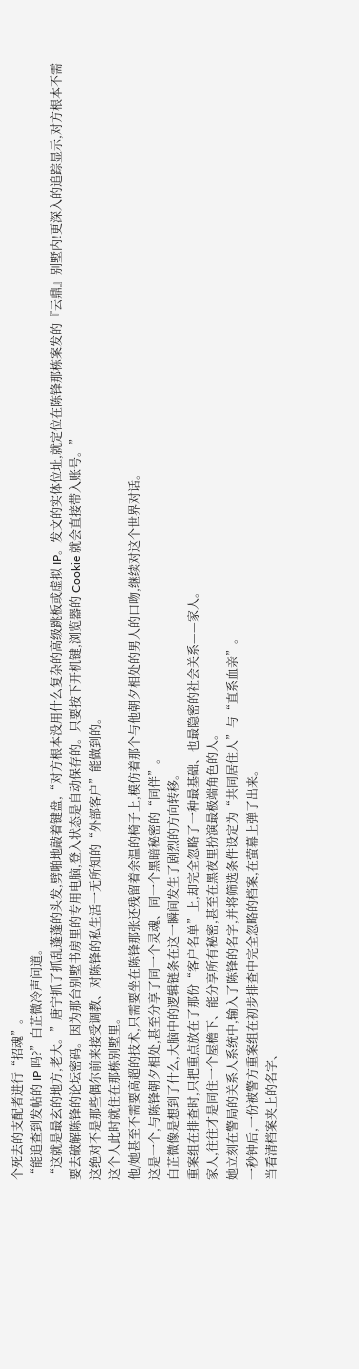个死去的支配者进行“招魂”。
“能追查到发帖的 IP 吗?”白芷微冷声问道。
“这就是最玄的地方,老大。”唐宁抓了抓乱蓬蓬的头发,劈啪地敲着键盘,“对方根本没用什么复杂的高级跳板或虚拟 IP。发文的实体位址,就定位在陈锋那栋案发的『云鼎』别墅内!更深入的追踪显示,对方根本不需要去破解陈锋的论坛密码。因为那台别墅书房里的专用电脑,登入状态是自动保存的。只要按下开机键,浏览器的 Cookie 就会直接带入账号。”
这绝对不是那些偶尔前来接受调教、对陈锋的私生活一无所知的“外部客户”能做到的。
这个人此时就住在那栋别墅里。
他/她甚至不需要高超的技术,只需要坐在陈锋那张还残留着余温的椅子上,模仿着那个与他朝夕相处的男人的口吻,继续对这个世界对话。
这是一个,与陈锋朝夕相处,甚至分享了同一个灵魂、同一个黑暗秘密的“同伴”。
白芷微像是想到了什么,大脑中的逻辑链条在这一瞬间发生了剧烈的方向转移。
重案组在排查时,只把重点放在了那份“客户名单”上,却完全忽略了一种最基础、也最隐密的社会关系——家人。
家人,往往才是同住一个屋檐下、能分享所有秘密,甚至在黑夜里扮演最极端角色的人。
她立刻在警局的关系人系统中,输入了陈锋的名字,并将筛选条件设定为“共同居住人”与“直系血亲”。
一秒钟后,一份被警方重案组在初步排查中完全忽略的档案,在萤幕上弹了出来。
当看清档案夹上的名字、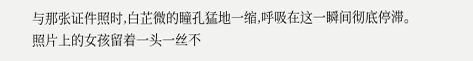与那张证件照时,白芷微的瞳孔猛地一缩,呼吸在这一瞬间彻底停滞。
照片上的女孩留着一头一丝不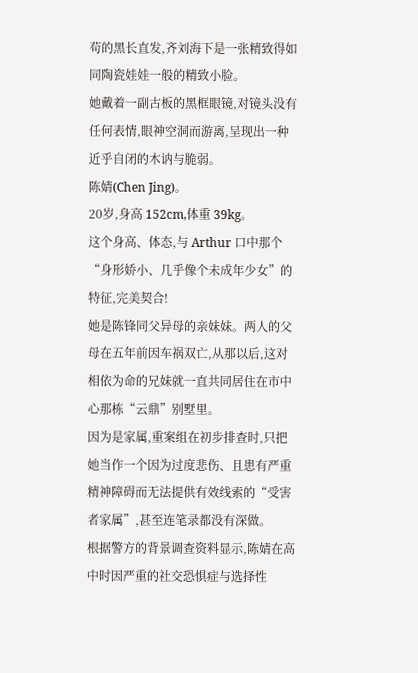苟的黑长直发,齐刘海下是一张精致得如同陶瓷娃娃一般的精致小脸。
她戴着一副古板的黑框眼镜,对镜头没有任何表情,眼神空洞而游离,呈现出一种近乎自闭的木讷与脆弱。
陈婧(Chen Jing)。
20岁,身高 152cm,体重 39kg。
这个身高、体态,与 Arthur 口中那个“身形娇小、几乎像个未成年少女”的特征,完美契合!
她是陈锋同父异母的亲妹妹。两人的父母在五年前因车祸双亡,从那以后,这对相依为命的兄妹就一直共同居住在市中心那栋“云鼎”别墅里。
因为是家属,重案组在初步排查时,只把她当作一个因为过度悲伤、且患有严重精神障碍而无法提供有效线索的“受害者家属”,甚至连笔录都没有深做。
根据警方的背景调查资料显示,陈婧在高中时因严重的社交恐惧症与选择性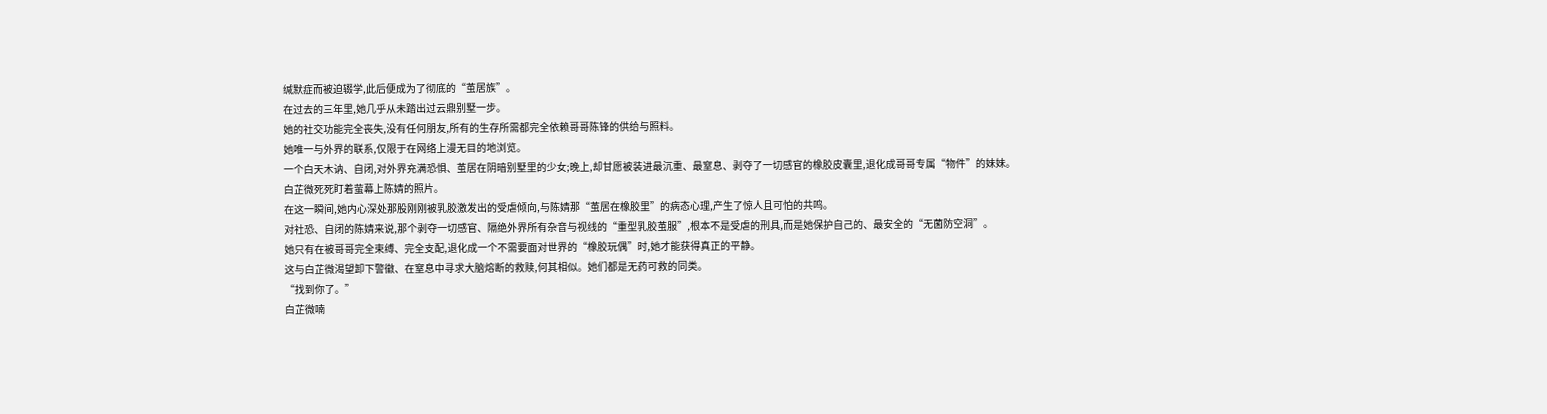缄默症而被迫辍学,此后便成为了彻底的“茧居族”。
在过去的三年里,她几乎从未踏出过云鼎别墅一步。
她的社交功能完全丧失,没有任何朋友,所有的生存所需都完全依赖哥哥陈锋的供给与照料。
她唯一与外界的联系,仅限于在网络上漫无目的地浏览。
一个白天木讷、自闭,对外界充满恐惧、茧居在阴暗别墅里的少女;晚上,却甘愿被装进最沉重、最窒息、剥夺了一切感官的橡胶皮囊里,退化成哥哥专属“物件”的妹妹。
白芷微死死盯着萤幕上陈婧的照片。
在这一瞬间,她内心深处那股刚刚被乳胶激发出的受虐倾向,与陈婧那“茧居在橡胶里”的病态心理,产生了惊人且可怕的共鸣。
对社恐、自闭的陈婧来说,那个剥夺一切感官、隔绝外界所有杂音与视线的“重型乳胶茧服”,根本不是受虐的刑具,而是她保护自己的、最安全的“无菌防空洞”。
她只有在被哥哥完全束缚、完全支配,退化成一个不需要面对世界的“橡胶玩偶”时,她才能获得真正的平静。
这与白芷微渴望卸下警徽、在窒息中寻求大脑熔断的救赎,何其相似。她们都是无药可救的同类。
“找到你了。”
白芷微喃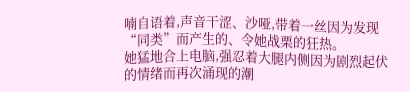喃自语着,声音干涩、沙哑,带着一丝因为发现“同类”而产生的、令她战栗的狂热。
她猛地合上电脑,强忍着大腿内侧因为剧烈起伏的情绪而再次涌现的潮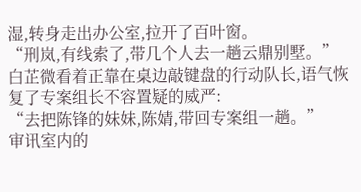湿,转身走出办公室,拉开了百叶窗。
“刑岚,有线索了,带几个人去一趟云鼎别墅。”白芷微看着正靠在桌边敲键盘的行动队长,语气恢复了专案组长不容置疑的威严:
“去把陈锋的妹妹,陈婧,带回专案组一趟。”
审讯室内的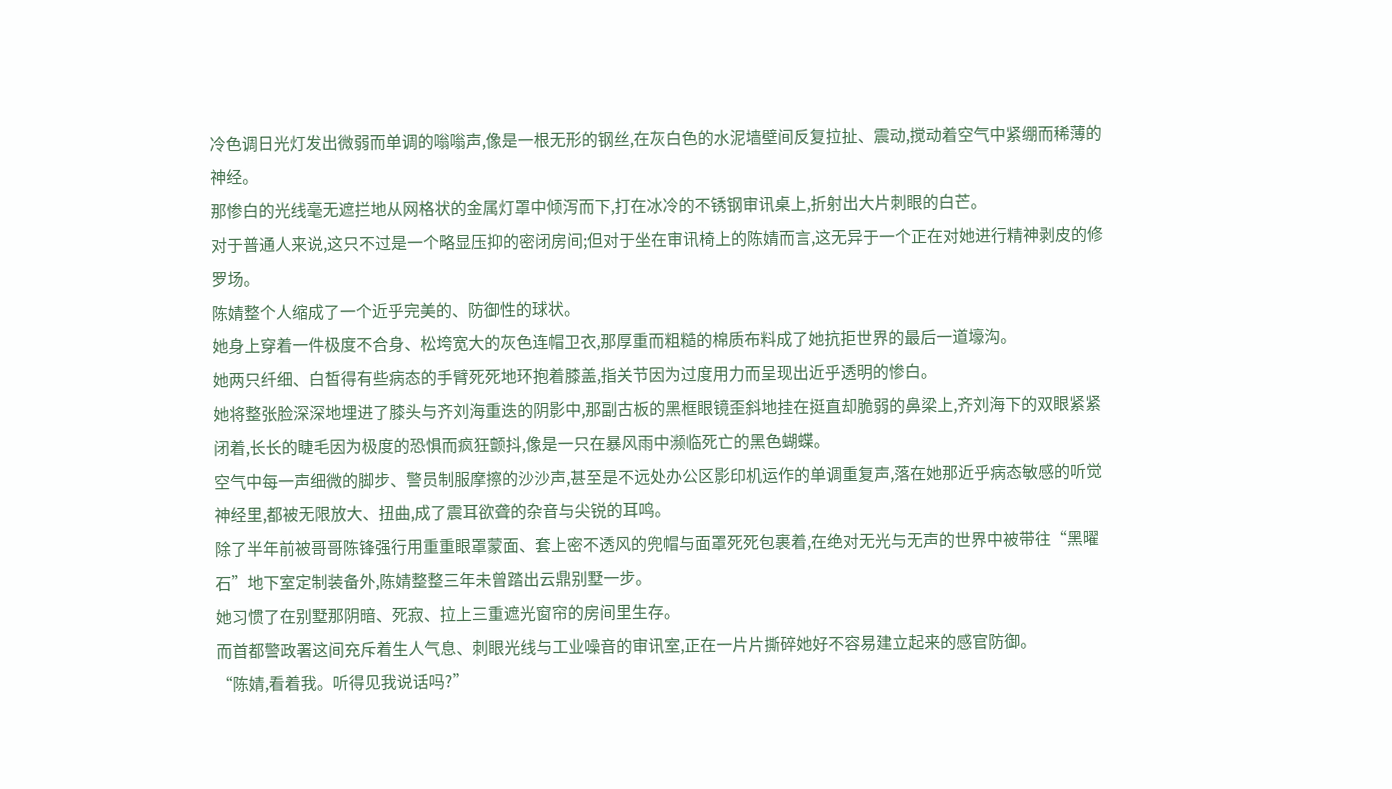冷色调日光灯发出微弱而单调的嗡嗡声,像是一根无形的钢丝,在灰白色的水泥墙壁间反复拉扯、震动,搅动着空气中紧绷而稀薄的神经。
那惨白的光线毫无遮拦地从网格状的金属灯罩中倾泻而下,打在冰冷的不锈钢审讯桌上,折射出大片刺眼的白芒。
对于普通人来说,这只不过是一个略显压抑的密闭房间;但对于坐在审讯椅上的陈婧而言,这无异于一个正在对她进行精神剥皮的修罗场。
陈婧整个人缩成了一个近乎完美的、防御性的球状。
她身上穿着一件极度不合身、松垮宽大的灰色连帽卫衣,那厚重而粗糙的棉质布料成了她抗拒世界的最后一道壕沟。
她两只纤细、白皙得有些病态的手臂死死地环抱着膝盖,指关节因为过度用力而呈现出近乎透明的惨白。
她将整张脸深深地埋进了膝头与齐刘海重迭的阴影中,那副古板的黑框眼镜歪斜地挂在挺直却脆弱的鼻梁上,齐刘海下的双眼紧紧闭着,长长的睫毛因为极度的恐惧而疯狂颤抖,像是一只在暴风雨中濒临死亡的黑色蝴蝶。
空气中每一声细微的脚步、警员制服摩擦的沙沙声,甚至是不远处办公区影印机运作的单调重复声,落在她那近乎病态敏感的听觉神经里,都被无限放大、扭曲,成了震耳欲聋的杂音与尖锐的耳鸣。
除了半年前被哥哥陈锋强行用重重眼罩蒙面、套上密不透风的兜帽与面罩死死包裹着,在绝对无光与无声的世界中被带往“黑曜石”地下室定制装备外,陈婧整整三年未曾踏出云鼎别墅一步。
她习惯了在别墅那阴暗、死寂、拉上三重遮光窗帘的房间里生存。
而首都警政署这间充斥着生人气息、刺眼光线与工业噪音的审讯室,正在一片片撕碎她好不容易建立起来的感官防御。
“陈婧,看着我。听得见我说话吗?”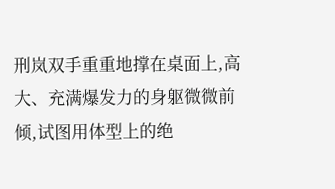刑岚双手重重地撑在桌面上,高大、充满爆发力的身躯微微前倾,试图用体型上的绝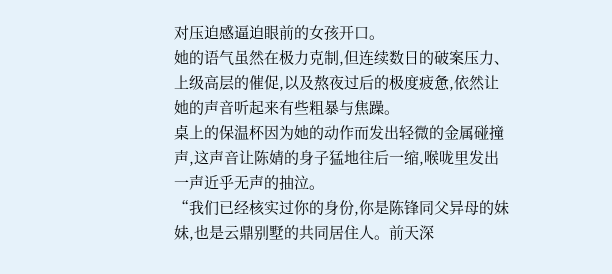对压迫感逼迫眼前的女孩开口。
她的语气虽然在极力克制,但连续数日的破案压力、上级高层的催促,以及熬夜过后的极度疲惫,依然让她的声音听起来有些粗暴与焦躁。
桌上的保温杯因为她的动作而发出轻微的金属碰撞声,这声音让陈婧的身子猛地往后一缩,喉咙里发出一声近乎无声的抽泣。
“我们已经核实过你的身份,你是陈锋同父异母的妹妹,也是云鼎别墅的共同居住人。前天深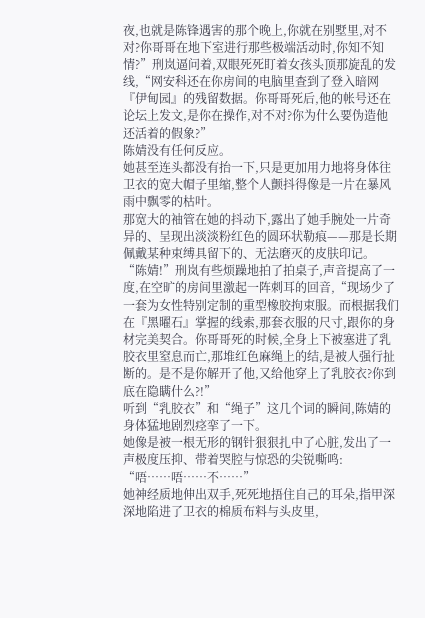夜,也就是陈锋遇害的那个晚上,你就在别墅里,对不对?你哥哥在地下室进行那些极端活动时,你知不知情?”刑岚逼问着,双眼死死盯着女孩头顶那旋乱的发线,“网安科还在你房间的电脑里查到了登入暗网『伊甸园』的残留数据。你哥哥死后,他的帐号还在论坛上发文,是你在操作,对不对?你为什么要伪造他还活着的假象?”
陈婧没有任何反应。
她甚至连头都没有抬一下,只是更加用力地将身体往卫衣的宽大帽子里缩,整个人颤抖得像是一片在暴风雨中飘零的枯叶。
那宽大的袖管在她的抖动下,露出了她手腕处一片奇异的、呈现出淡淡粉红色的圆环状勒痕——那是长期佩戴某种束缚具留下的、无法磨灭的皮肤印记。
“陈婧!”刑岚有些烦躁地拍了拍桌子,声音提高了一度,在空旷的房间里激起一阵刺耳的回音,“现场少了一套为女性特别定制的重型橡胶拘束服。而根据我们在『黑曜石』掌握的线索,那套衣服的尺寸,跟你的身材完美契合。你哥哥死的时候,全身上下被塞进了乳胶衣里窒息而亡,那堆红色麻绳上的结,是被人强行扯断的。是不是你解开了他,又给他穿上了乳胶衣?你到底在隐瞒什么?!”
听到“乳胶衣”和“绳子”这几个词的瞬间,陈婧的身体猛地剧烈痉挛了一下。
她像是被一根无形的钢针狠狠扎中了心脏,发出了一声极度压抑、带着哭腔与惊恐的尖锐嘶鸣:
“唔……唔……不……”
她神经质地伸出双手,死死地捂住自己的耳朵,指甲深深地陷进了卫衣的棉质布料与头皮里,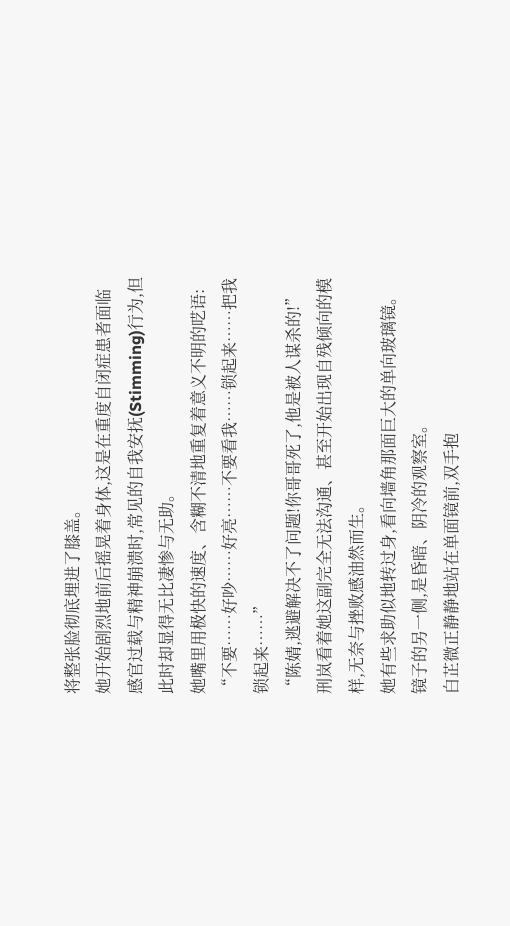将整张脸彻底埋进了膝盖。
她开始剧烈地前后摇晃着身体,这是在重度自闭症患者面临感官过载与精神崩溃时,常见的自我安抚(Stimming)行为,但此时却显得无比凄惨与无助。
她嘴里用极快的速度、含糊不清地重复着意义不明的呓语:
“不要……好吵……好亮……不要看我……锁起来……把我锁起来……”
“陈婧,逃避解决不了问题!你哥哥死了,他是被人谋杀的!”刑岚看着她这副完全无法沟通、甚至开始出现自残倾向的模样,无奈与挫败感油然而生。
她有些求助似地转过身,看向墙角那面巨大的单向玻璃镜。
镜子的另一侧,是昏暗、阴冷的观察室。
白芷微正静静地站在单面镜前,双手抱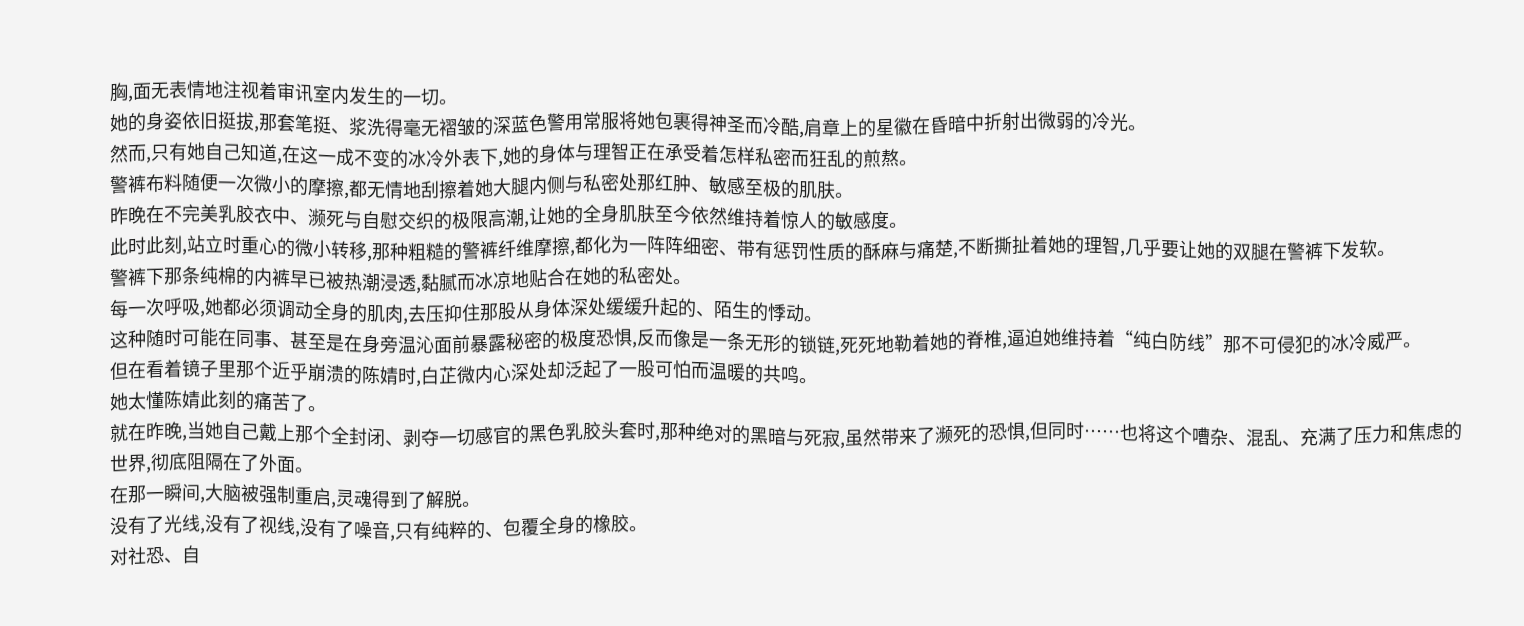胸,面无表情地注视着审讯室内发生的一切。
她的身姿依旧挺拔,那套笔挺、浆洗得毫无褶皱的深蓝色警用常服将她包裹得神圣而冷酷,肩章上的星徽在昏暗中折射出微弱的冷光。
然而,只有她自己知道,在这一成不变的冰冷外表下,她的身体与理智正在承受着怎样私密而狂乱的煎熬。
警裤布料随便一次微小的摩擦,都无情地刮擦着她大腿内侧与私密处那红肿、敏感至极的肌肤。
昨晚在不完美乳胶衣中、濒死与自慰交织的极限高潮,让她的全身肌肤至今依然维持着惊人的敏感度。
此时此刻,站立时重心的微小转移,那种粗糙的警裤纤维摩擦,都化为一阵阵细密、带有惩罚性质的酥麻与痛楚,不断撕扯着她的理智,几乎要让她的双腿在警裤下发软。
警裤下那条纯棉的内裤早已被热潮浸透,黏腻而冰凉地贴合在她的私密处。
每一次呼吸,她都必须调动全身的肌肉,去压抑住那股从身体深处缓缓升起的、陌生的悸动。
这种随时可能在同事、甚至是在身旁温沁面前暴露秘密的极度恐惧,反而像是一条无形的锁链,死死地勒着她的脊椎,逼迫她维持着“纯白防线”那不可侵犯的冰冷威严。
但在看着镜子里那个近乎崩溃的陈婧时,白芷微内心深处却泛起了一股可怕而温暖的共鸣。
她太懂陈婧此刻的痛苦了。
就在昨晚,当她自己戴上那个全封闭、剥夺一切感官的黑色乳胶头套时,那种绝对的黑暗与死寂,虽然带来了濒死的恐惧,但同时……也将这个嘈杂、混乱、充满了压力和焦虑的世界,彻底阻隔在了外面。
在那一瞬间,大脑被强制重启,灵魂得到了解脱。
没有了光线,没有了视线,没有了噪音,只有纯粹的、包覆全身的橡胶。
对社恐、自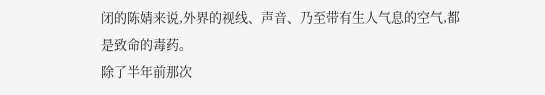闭的陈婧来说,外界的视线、声音、乃至带有生人气息的空气,都是致命的毒药。
除了半年前那次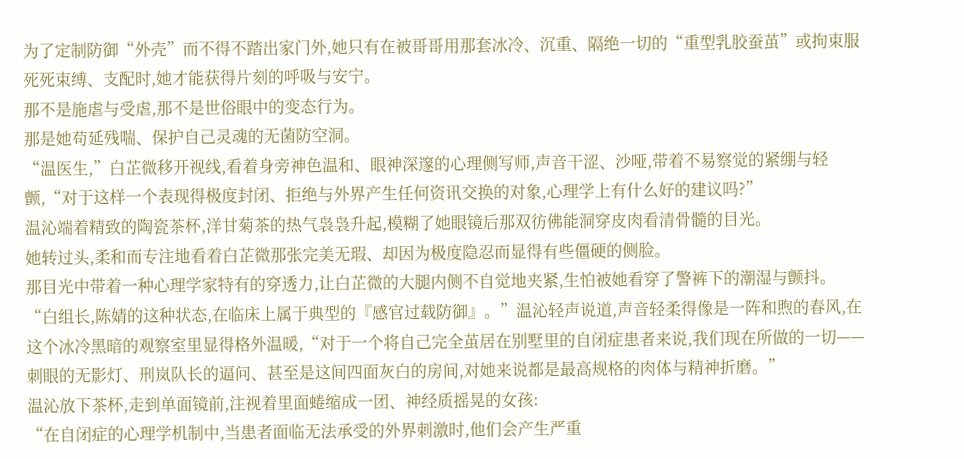为了定制防御“外壳”而不得不踏出家门外,她只有在被哥哥用那套冰冷、沉重、隔绝一切的“重型乳胶蚕茧”或拘束服死死束缚、支配时,她才能获得片刻的呼吸与安宁。
那不是施虐与受虐,那不是世俗眼中的变态行为。
那是她苟延残喘、保护自己灵魂的无菌防空洞。
“温医生,”白芷微移开视线,看着身旁神色温和、眼神深邃的心理侧写师,声音干涩、沙哑,带着不易察觉的紧绷与轻颤,“对于这样一个表现得极度封闭、拒绝与外界产生任何资讯交换的对象,心理学上有什么好的建议吗?”
温沁端着精致的陶瓷茶杯,洋甘菊茶的热气袅袅升起,模糊了她眼镜后那双彷佛能洞穿皮肉看清骨髓的目光。
她转过头,柔和而专注地看着白芷微那张完美无瑕、却因为极度隐忍而显得有些僵硬的侧脸。
那目光中带着一种心理学家特有的穿透力,让白芷微的大腿内侧不自觉地夹紧,生怕被她看穿了警裤下的潮湿与颤抖。
“白组长,陈婧的这种状态,在临床上属于典型的『感官过载防御』。”温沁轻声说道,声音轻柔得像是一阵和煦的春风,在这个冰冷黑暗的观察室里显得格外温暖,“对于一个将自己完全茧居在别墅里的自闭症患者来说,我们现在所做的一切——刺眼的无影灯、刑岚队长的逼问、甚至是这间四面灰白的房间,对她来说都是最高规格的肉体与精神折磨。”
温沁放下茶杯,走到单面镜前,注视着里面蜷缩成一团、神经质摇晃的女孩:
“在自闭症的心理学机制中,当患者面临无法承受的外界刺激时,他们会产生严重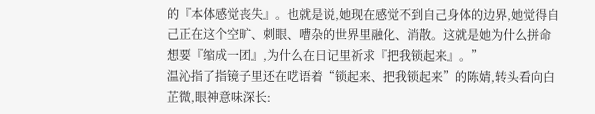的『本体感觉丧失』。也就是说,她现在感觉不到自己身体的边界,她觉得自己正在这个空旷、刺眼、嘈杂的世界里融化、消散。这就是她为什么拼命想要『缩成一团』,为什么在日记里祈求『把我锁起来』。”
温沁指了指镜子里还在呓语着“锁起来、把我锁起来”的陈婧,转头看向白芷微,眼神意味深长: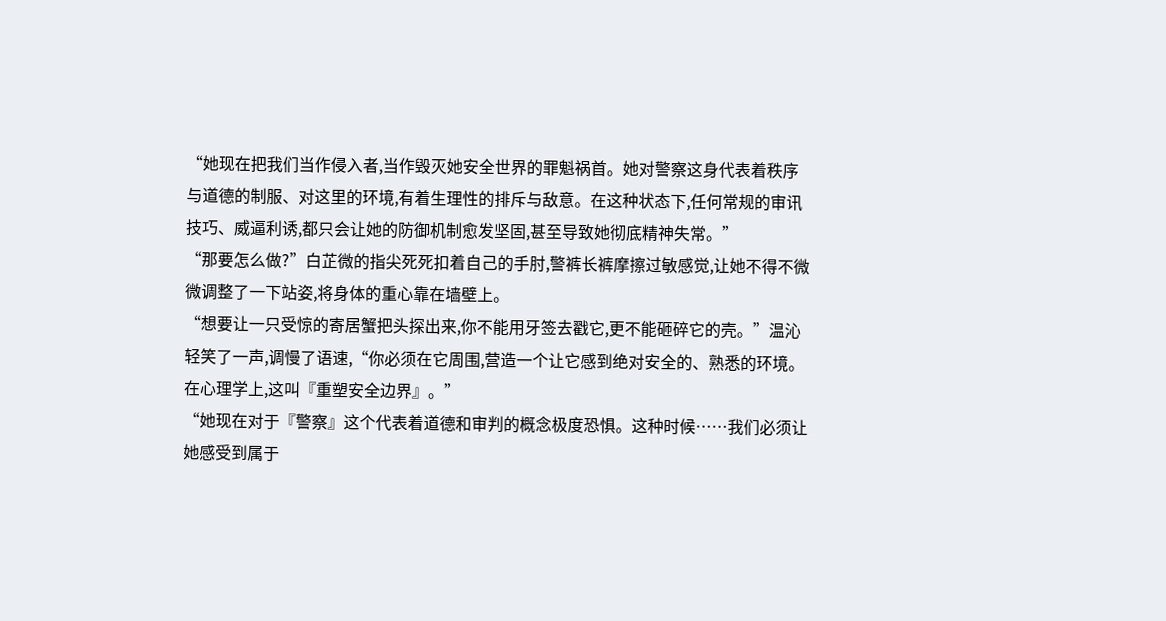“她现在把我们当作侵入者,当作毁灭她安全世界的罪魁祸首。她对警察这身代表着秩序与道德的制服、对这里的环境,有着生理性的排斥与敌意。在这种状态下,任何常规的审讯技巧、威逼利诱,都只会让她的防御机制愈发坚固,甚至导致她彻底精神失常。”
“那要怎么做?”白芷微的指尖死死扣着自己的手肘,警裤长裤摩擦过敏感觉,让她不得不微微调整了一下站姿,将身体的重心靠在墙壁上。
“想要让一只受惊的寄居蟹把头探出来,你不能用牙签去戳它,更不能砸碎它的壳。”温沁轻笑了一声,调慢了语速,“你必须在它周围,营造一个让它感到绝对安全的、熟悉的环境。在心理学上,这叫『重塑安全边界』。”
“她现在对于『警察』这个代表着道德和审判的概念极度恐惧。这种时候……我们必须让她感受到属于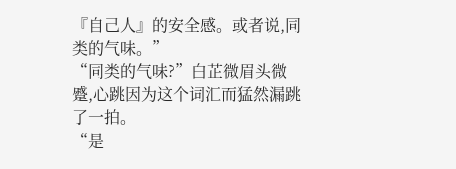『自己人』的安全感。或者说,同类的气味。”
“同类的气味?”白芷微眉头微蹙,心跳因为这个词汇而猛然漏跳了一拍。
“是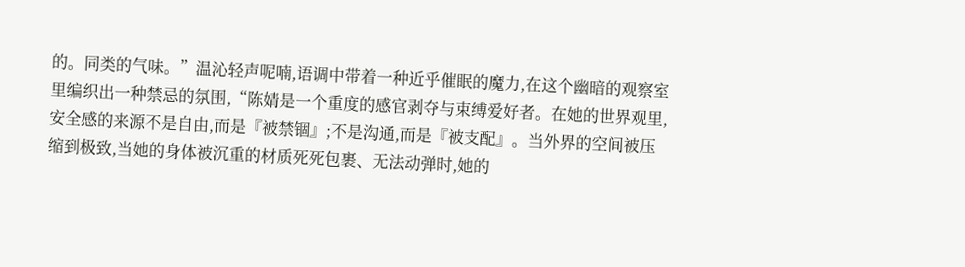的。同类的气味。”温沁轻声呢喃,语调中带着一种近乎催眠的魔力,在这个幽暗的观察室里编织出一种禁忌的氛围,“陈婧是一个重度的感官剥夺与束缚爱好者。在她的世界观里,安全感的来源不是自由,而是『被禁锢』;不是沟通,而是『被支配』。当外界的空间被压缩到极致,当她的身体被沉重的材质死死包裹、无法动弹时,她的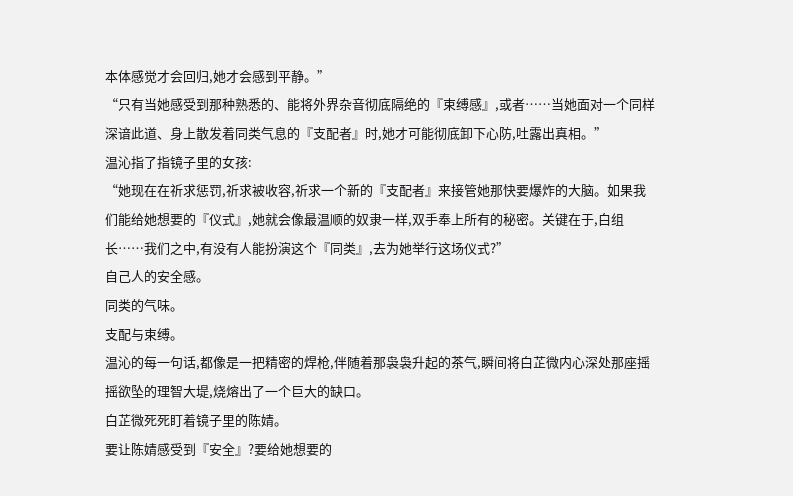本体感觉才会回归,她才会感到平静。”
“只有当她感受到那种熟悉的、能将外界杂音彻底隔绝的『束缚感』,或者……当她面对一个同样深谙此道、身上散发着同类气息的『支配者』时,她才可能彻底卸下心防,吐露出真相。”
温沁指了指镜子里的女孩:
“她现在在祈求惩罚,祈求被收容,祈求一个新的『支配者』来接管她那快要爆炸的大脑。如果我们能给她想要的『仪式』,她就会像最温顺的奴隶一样,双手奉上所有的秘密。关键在于,白组长……我们之中,有没有人能扮演这个『同类』,去为她举行这场仪式?”
自己人的安全感。
同类的气味。
支配与束缚。
温沁的每一句话,都像是一把精密的焊枪,伴随着那袅袅升起的茶气,瞬间将白芷微内心深处那座摇摇欲坠的理智大堤,烧熔出了一个巨大的缺口。
白芷微死死盯着镜子里的陈婧。
要让陈婧感受到『安全』?要给她想要的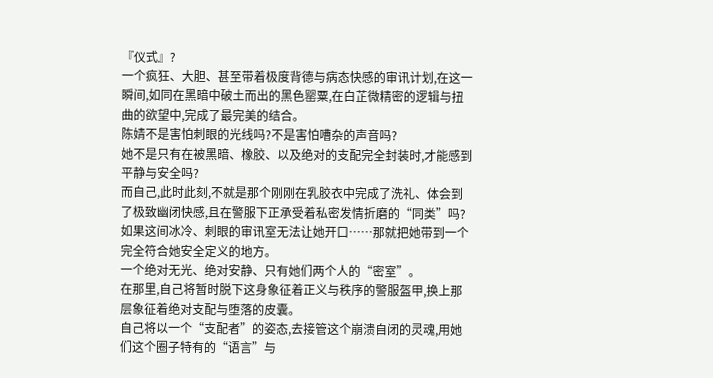『仪式』?
一个疯狂、大胆、甚至带着极度背德与病态快感的审讯计划,在这一瞬间,如同在黑暗中破土而出的黑色罂粟,在白芷微精密的逻辑与扭曲的欲望中,完成了最完美的结合。
陈婧不是害怕刺眼的光线吗?不是害怕嘈杂的声音吗?
她不是只有在被黑暗、橡胶、以及绝对的支配完全封装时,才能感到平静与安全吗?
而自己,此时此刻,不就是那个刚刚在乳胶衣中完成了洗礼、体会到了极致幽闭快感,且在警服下正承受着私密发情折磨的“同类”吗?
如果这间冰冷、刺眼的审讯室无法让她开口……那就把她带到一个完全符合她安全定义的地方。
一个绝对无光、绝对安静、只有她们两个人的“密室”。
在那里,自己将暂时脱下这身象征着正义与秩序的警服盔甲,换上那层象征着绝对支配与堕落的皮囊。
自己将以一个“支配者”的姿态,去接管这个崩溃自闭的灵魂,用她们这个圈子特有的“语言”与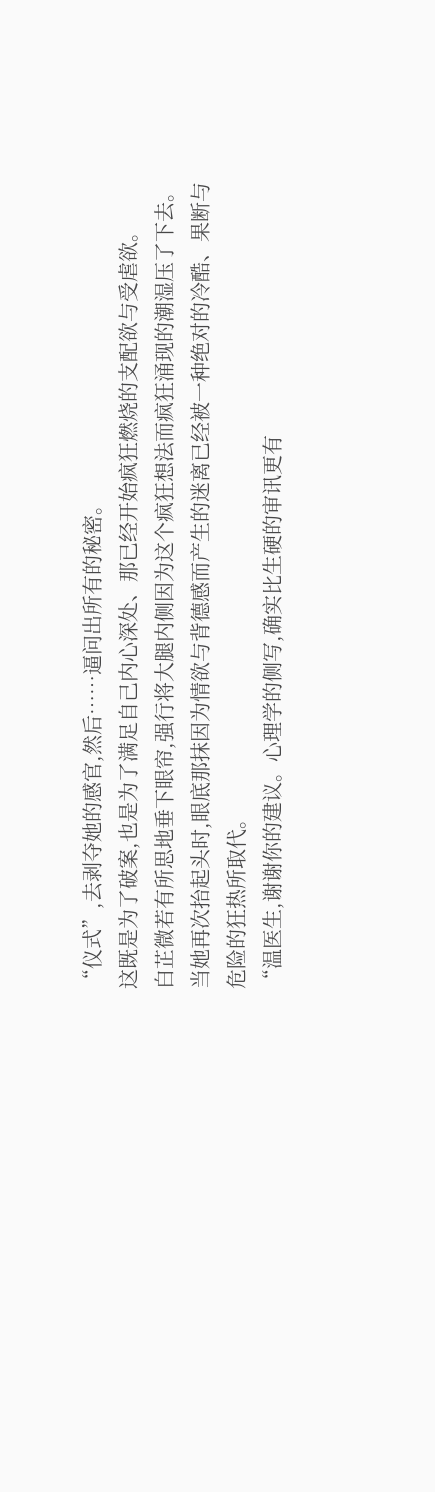“仪式”,去剥夺她的感官,然后……逼问出所有的秘密。
这既是为了破案,也是为了满足自己内心深处、那已经开始疯狂燃烧的支配欲与受虐欲。
白芷微若有所思地垂下眼帘,强行将大腿内侧因为这个疯狂想法而疯狂涌现的潮湿压了下去。
当她再次抬起头时,眼底那抹因为情欲与背德感而产生的迷离已经被一种绝对的冷酷、果断与危险的狂热所取代。
“温医生,谢谢你的建议。心理学的侧写,确实比生硬的审讯更有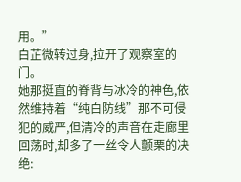用。”
白芷微转过身,拉开了观察室的门。
她那挺直的脊背与冰冷的神色,依然维持着“纯白防线”那不可侵犯的威严,但清冷的声音在走廊里回荡时,却多了一丝令人颤栗的决绝: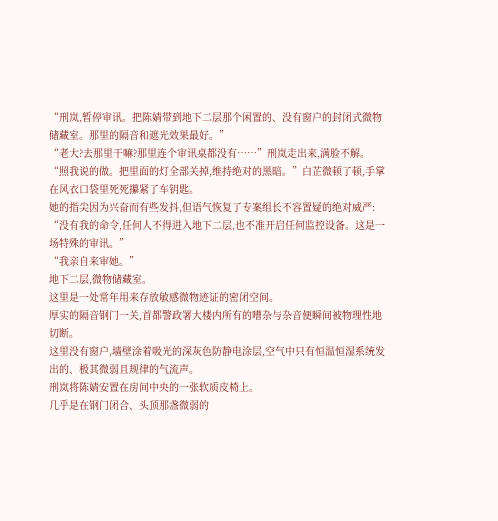“刑岚,暂停审讯。把陈婧带到地下二层那个闲置的、没有窗户的封闭式微物储藏室。那里的隔音和遮光效果最好。”
“老大?去那里干嘛?那里连个审讯桌都没有……”刑岚走出来,满脸不解。
“照我说的做。把里面的灯全部关掉,维持绝对的黑暗。”白芷微顿了顿,手掌在风衣口袋里死死攥紧了车钥匙。
她的指尖因为兴奋而有些发抖,但语气恢复了专案组长不容置疑的绝对威严:
“没有我的命令,任何人不得进入地下二层,也不准开启任何监控设备。这是一场特殊的审讯。”
“我亲自来审她。”
地下二层,微物储藏室。
这里是一处常年用来存放敏感微物迹证的密闭空间。
厚实的隔音钢门一关,首都警政署大楼内所有的嘈杂与杂音便瞬间被物理性地切断。
这里没有窗户,墙壁涂着吸光的深灰色防静电涂层,空气中只有恒温恒湿系统发出的、极其微弱且规律的气流声。
刑岚将陈婧安置在房间中央的一张软质皮椅上。
几乎是在钢门闭合、头顶那盏微弱的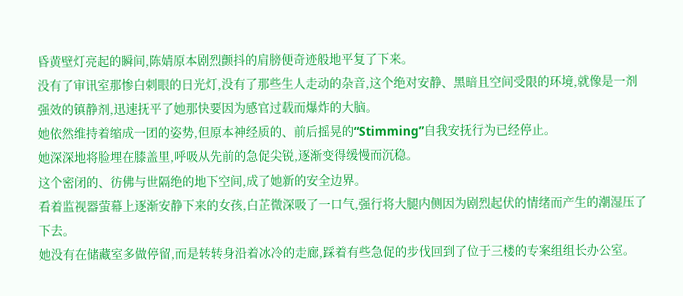昏黄壁灯亮起的瞬间,陈婧原本剧烈颤抖的肩膀便奇迹般地平复了下来。
没有了审讯室那惨白刺眼的日光灯,没有了那些生人走动的杂音,这个绝对安静、黑暗且空间受限的环境,就像是一剂强效的镇静剂,迅速抚平了她那快要因为感官过载而爆炸的大脑。
她依然维持着缩成一团的姿势,但原本神经质的、前后摇晃的“Stimming”自我安抚行为已经停止。
她深深地将脸埋在膝盖里,呼吸从先前的急促尖锐,逐渐变得缓慢而沉稳。
这个密闭的、彷佛与世隔绝的地下空间,成了她新的安全边界。
看着监视器萤幕上逐渐安静下来的女孩,白芷微深吸了一口气,强行将大腿内侧因为剧烈起伏的情绪而产生的潮湿压了下去。
她没有在储藏室多做停留,而是转转身沿着冰冷的走廊,踩着有些急促的步伐回到了位于三楼的专案组组长办公室。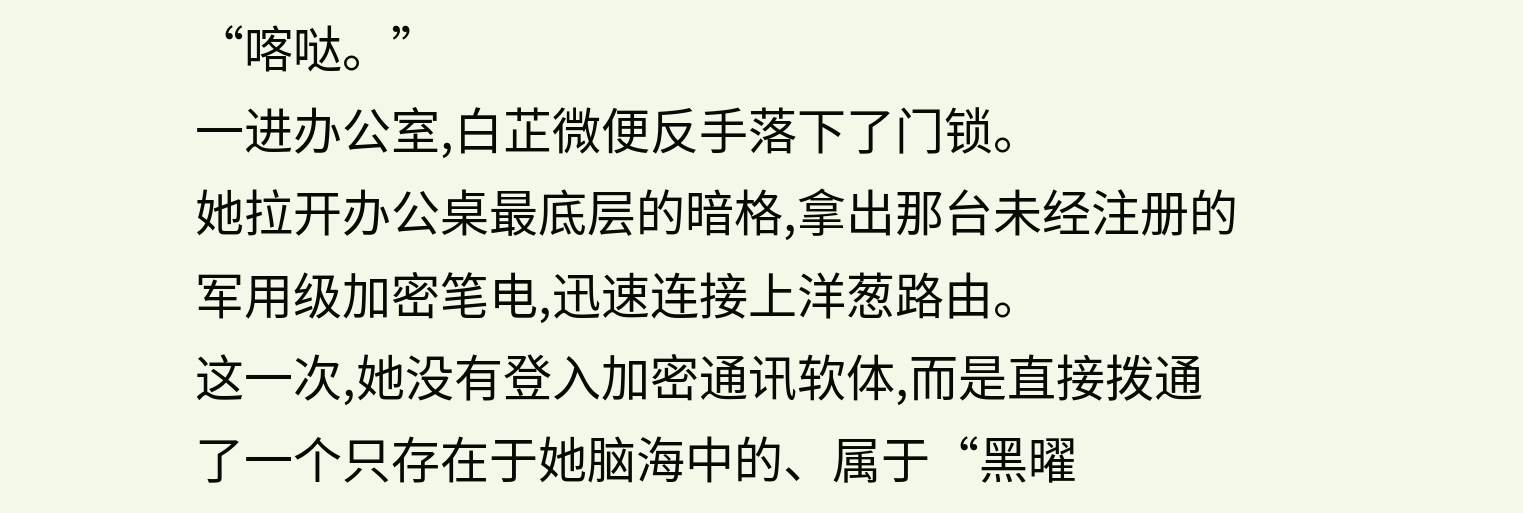“喀哒。”
一进办公室,白芷微便反手落下了门锁。
她拉开办公桌最底层的暗格,拿出那台未经注册的军用级加密笔电,迅速连接上洋葱路由。
这一次,她没有登入加密通讯软体,而是直接拨通了一个只存在于她脑海中的、属于“黑曜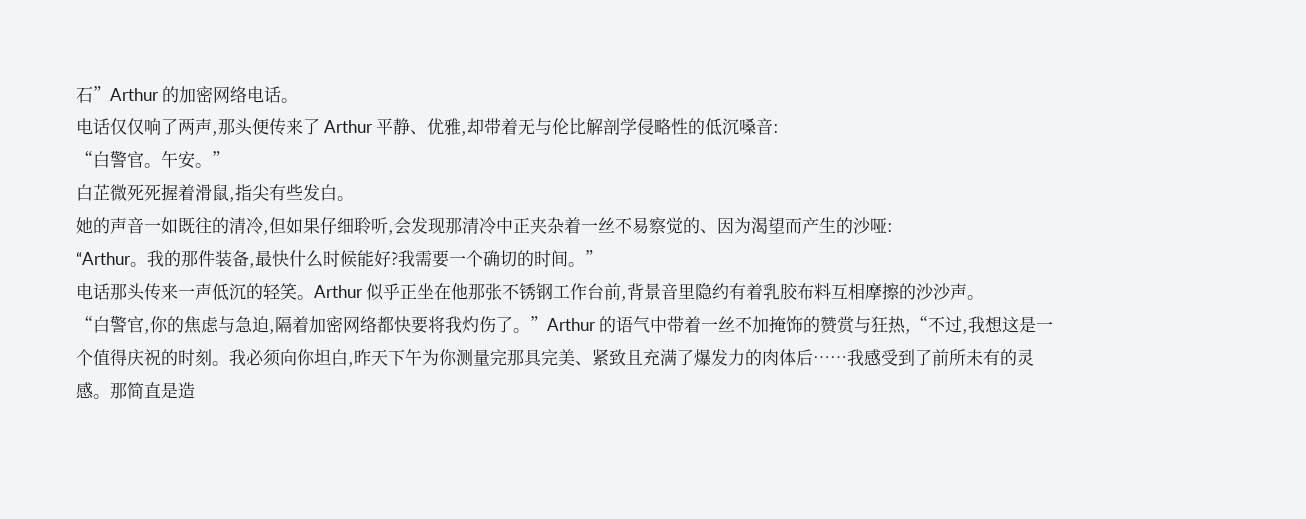石”Arthur 的加密网络电话。
电话仅仅响了两声,那头便传来了 Arthur 平静、优雅,却带着无与伦比解剖学侵略性的低沉嗓音:
“白警官。午安。”
白芷微死死握着滑鼠,指尖有些发白。
她的声音一如既往的清冷,但如果仔细聆听,会发现那清冷中正夹杂着一丝不易察觉的、因为渴望而产生的沙哑:
“Arthur。我的那件装备,最快什么时候能好?我需要一个确切的时间。”
电话那头传来一声低沉的轻笑。Arthur 似乎正坐在他那张不锈钢工作台前,背景音里隐约有着乳胶布料互相摩擦的沙沙声。
“白警官,你的焦虑与急迫,隔着加密网络都快要将我灼伤了。”Arthur 的语气中带着一丝不加掩饰的赞赏与狂热,“不过,我想这是一个值得庆祝的时刻。我必须向你坦白,昨天下午为你测量完那具完美、紧致且充满了爆发力的肉体后……我感受到了前所未有的灵感。那简直是造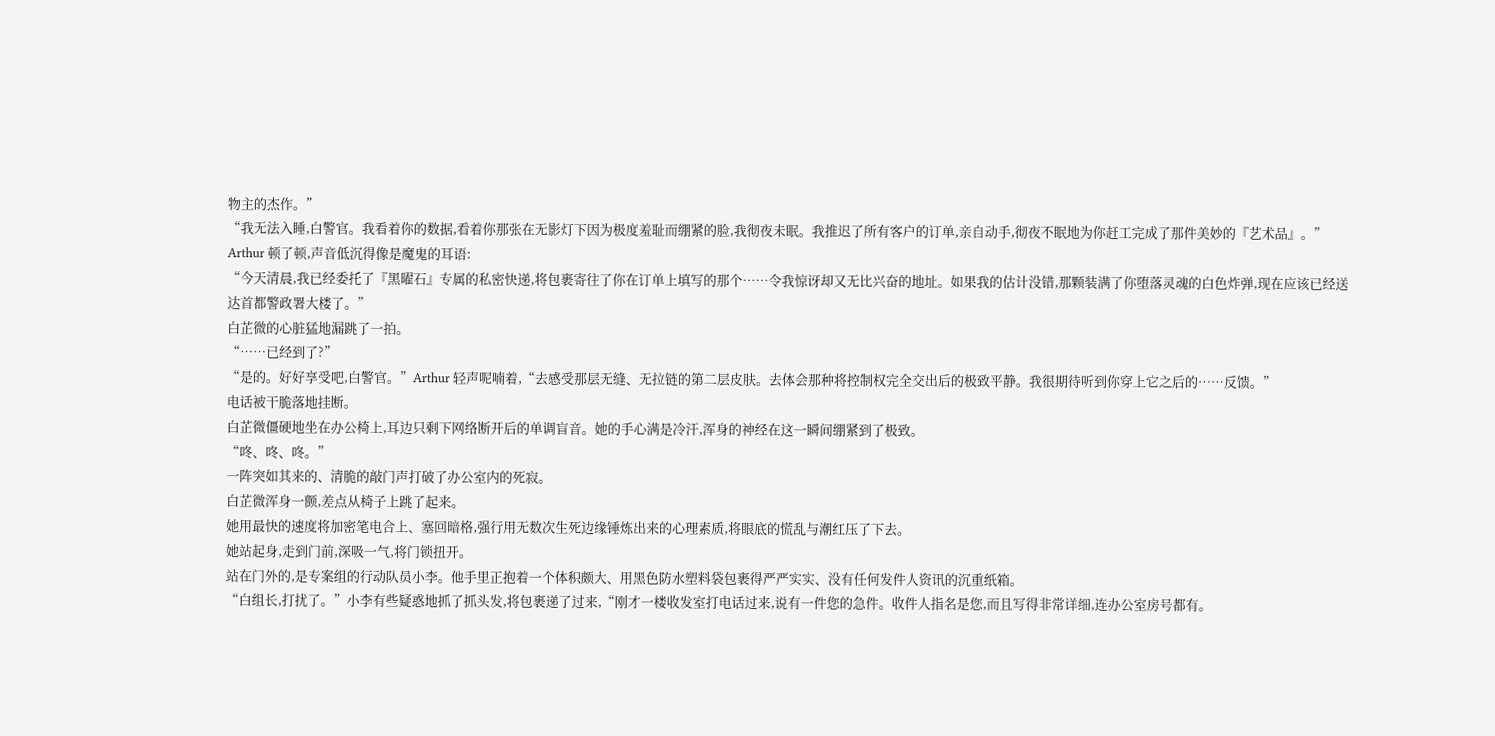物主的杰作。”
“我无法入睡,白警官。我看着你的数据,看着你那张在无影灯下因为极度羞耻而绷紧的脸,我彻夜未眠。我推迟了所有客户的订单,亲自动手,彻夜不眠地为你赶工完成了那件美妙的『艺术品』。”
Arthur 顿了顿,声音低沉得像是魔鬼的耳语:
“今天清晨,我已经委托了『黑曜石』专属的私密快递,将包裹寄往了你在订单上填写的那个……令我惊讶却又无比兴奋的地址。如果我的估计没错,那颗装满了你堕落灵魂的白色炸弹,现在应该已经送达首都警政署大楼了。”
白芷微的心脏猛地漏跳了一拍。
“……已经到了?”
“是的。好好享受吧,白警官。”Arthur 轻声呢喃着,“去感受那层无缝、无拉链的第二层皮肤。去体会那种将控制权完全交出后的极致平静。我很期待听到你穿上它之后的……反馈。”
电话被干脆落地挂断。
白芷微僵硬地坐在办公椅上,耳边只剩下网络断开后的单调盲音。她的手心满是冷汗,浑身的神经在这一瞬间绷紧到了极致。
“咚、咚、咚。”
一阵突如其来的、清脆的敲门声打破了办公室内的死寂。
白芷微浑身一颤,差点从椅子上跳了起来。
她用最快的速度将加密笔电合上、塞回暗格,强行用无数次生死边缘锤炼出来的心理素质,将眼底的慌乱与潮红压了下去。
她站起身,走到门前,深吸一气,将门锁扭开。
站在门外的,是专案组的行动队员小李。他手里正抱着一个体积颇大、用黑色防水塑料袋包裹得严严实实、没有任何发件人资讯的沉重纸箱。
“白组长,打扰了。”小李有些疑惑地抓了抓头发,将包裹递了过来,“刚才一楼收发室打电话过来,说有一件您的急件。收件人指名是您,而且写得非常详细,连办公室房号都有。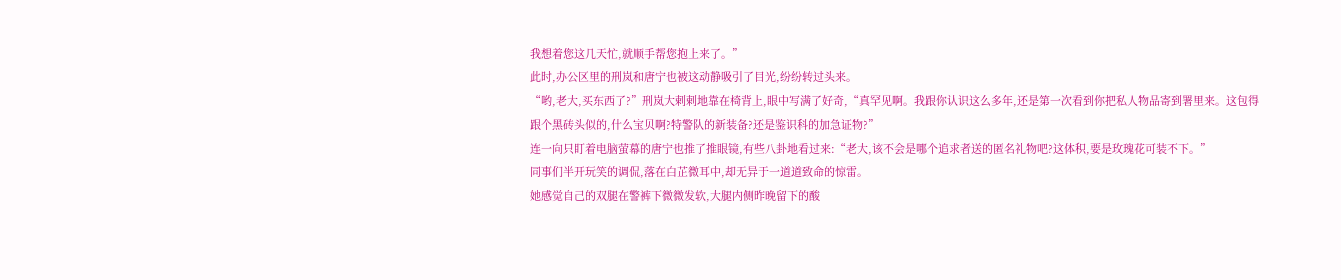我想着您这几天忙,就顺手帮您抱上来了。”
此时,办公区里的刑岚和唐宁也被这动静吸引了目光,纷纷转过头来。
“哟,老大,买东西了?”刑岚大剌剌地靠在椅背上,眼中写满了好奇,“真罕见啊。我跟你认识这么多年,还是第一次看到你把私人物品寄到署里来。这包得跟个黑砖头似的,什么宝贝啊?特警队的新装备?还是鉴识科的加急证物?”
连一向只盯着电脑萤幕的唐宁也推了推眼镜,有些八卦地看过来:“老大,该不会是哪个追求者送的匿名礼物吧?这体积,要是玫瑰花可装不下。”
同事们半开玩笑的调侃,落在白芷微耳中,却无异于一道道致命的惊雷。
她感觉自己的双腿在警裤下微微发软,大腿内侧昨晚留下的酸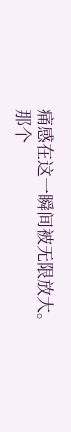痛感在这一瞬间被无限放大。
那个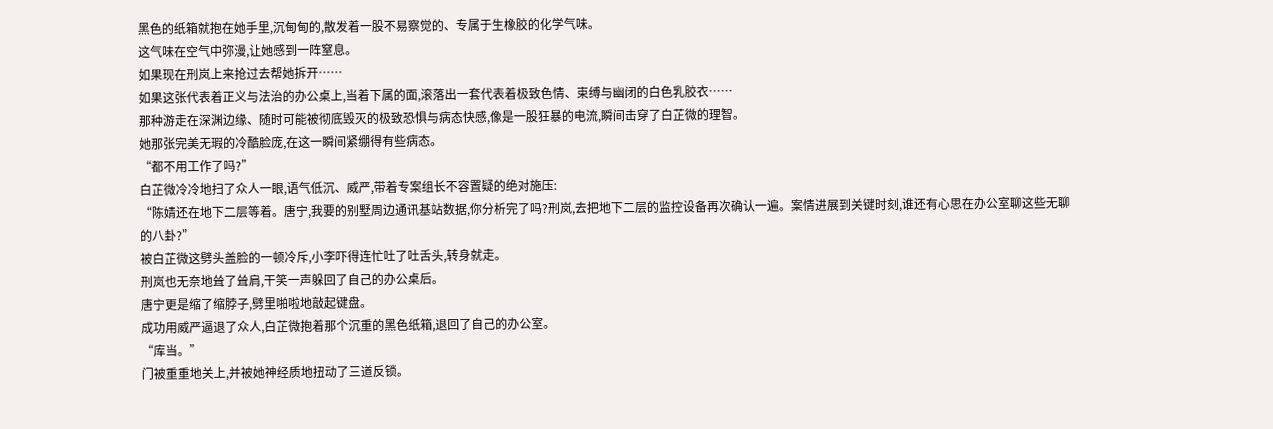黑色的纸箱就抱在她手里,沉甸甸的,散发着一股不易察觉的、专属于生橡胶的化学气味。
这气味在空气中弥漫,让她感到一阵窒息。
如果现在刑岚上来抢过去帮她拆开……
如果这张代表着正义与法治的办公桌上,当着下属的面,滚落出一套代表着极致色情、束缚与幽闭的白色乳胶衣……
那种游走在深渊边缘、随时可能被彻底毁灭的极致恐惧与病态快感,像是一股狂暴的电流,瞬间击穿了白芷微的理智。
她那张完美无瑕的冷酷脸庞,在这一瞬间紧绷得有些病态。
“都不用工作了吗?”
白芷微冷冷地扫了众人一眼,语气低沉、威严,带着专案组长不容置疑的绝对施压:
“陈婧还在地下二层等着。唐宁,我要的别墅周边通讯基站数据,你分析完了吗?刑岚,去把地下二层的监控设备再次确认一遍。案情进展到关键时刻,谁还有心思在办公室聊这些无聊的八卦?”
被白芷微这劈头盖脸的一顿冷斥,小李吓得连忙吐了吐舌头,转身就走。
刑岚也无奈地耸了耸肩,干笑一声躲回了自己的办公桌后。
唐宁更是缩了缩脖子,劈里啪啦地敲起键盘。
成功用威严逼退了众人,白芷微抱着那个沉重的黑色纸箱,退回了自己的办公室。
“库当。”
门被重重地关上,并被她神经质地扭动了三道反锁。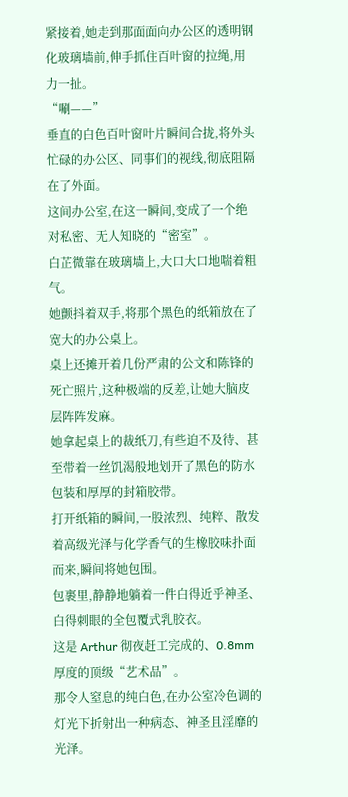紧接着,她走到那面面向办公区的透明钢化玻璃墙前,伸手抓住百叶窗的拉绳,用力一扯。
“唰——”
垂直的白色百叶窗叶片瞬间合拢,将外头忙碌的办公区、同事们的视线,彻底阻隔在了外面。
这间办公室,在这一瞬间,变成了一个绝对私密、无人知晓的“密室”。
白芷微靠在玻璃墙上,大口大口地喘着粗气。
她颤抖着双手,将那个黑色的纸箱放在了宽大的办公桌上。
桌上还摊开着几份严肃的公文和陈锋的死亡照片,这种极端的反差,让她大脑皮层阵阵发麻。
她拿起桌上的裁纸刀,有些迫不及待、甚至带着一丝饥渴般地划开了黑色的防水包装和厚厚的封箱胶带。
打开纸箱的瞬间,一股浓烈、纯粹、散发着高级光泽与化学香气的生橡胶味扑面而来,瞬间将她包围。
包裹里,静静地躺着一件白得近乎神圣、白得刺眼的全包覆式乳胶衣。
这是 Arthur 彻夜赶工完成的、0.8mm 厚度的顶级“艺术品”。
那令人窒息的纯白色,在办公室冷色调的灯光下折射出一种病态、神圣且淫靡的光泽。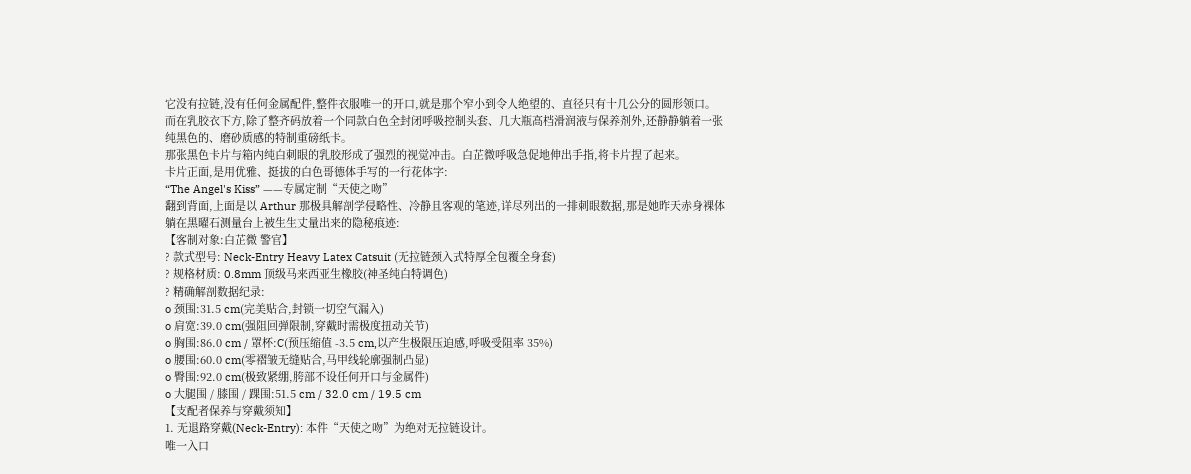它没有拉链,没有任何金属配件,整件衣服唯一的开口,就是那个窄小到令人绝望的、直径只有十几公分的圆形领口。
而在乳胶衣下方,除了整齐码放着一个同款白色全封闭呼吸控制头套、几大瓶高档滑润液与保养剂外,还静静躺着一张纯黑色的、磨砂质感的特制重磅纸卡。
那张黑色卡片与箱内纯白刺眼的乳胶形成了强烈的视觉冲击。白芷微呼吸急促地伸出手指,将卡片捏了起来。
卡片正面,是用优雅、挺拔的白色哥德体手写的一行花体字:
“The Angel's Kiss” ——专属定制“天使之吻”
翻到背面,上面是以 Arthur 那极具解剖学侵略性、冷静且客观的笔迹,详尽列出的一排刺眼数据,那是她昨天赤身裸体躺在黑曜石测量台上被生生丈量出来的隐秘痕迹:
【客制对象:白芷微 警官】
? 款式型号: Neck-Entry Heavy Latex Catsuit (无拉链颈入式特厚全包覆全身套)
? 规格材质: 0.8mm 顶级马来西亚生橡胶(神圣纯白特调色)
? 精确解剖数据纪录:
o 颈围:31.5 cm(完美贴合,封锁一切空气漏入)
o 肩宽:39.0 cm(强阻回弹限制,穿戴时需极度扭动关节)
o 胸围:86.0 cm / 罩杯:C(预压缩值 -3.5 cm,以产生极限压迫感,呼吸受阻率 35%)
o 腰围:60.0 cm(零褶皱无缝贴合,马甲线轮廓强制凸显)
o 臀围:92.0 cm(极致紧绷,胯部不设任何开口与金属件)
o 大腿围 / 膝围 / 踝围:51.5 cm / 32.0 cm / 19.5 cm
【支配者保养与穿戴须知】
1. 无退路穿戴(Neck-Entry): 本件“天使之吻”为绝对无拉链设计。
唯一入口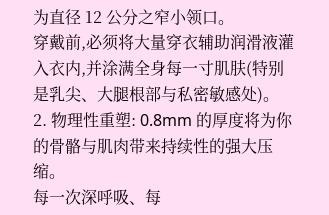为直径 12 公分之窄小领口。
穿戴前,必须将大量穿衣辅助润滑液灌入衣内,并涂满全身每一寸肌肤(特别是乳尖、大腿根部与私密敏感处)。
2. 物理性重塑: 0.8mm 的厚度将为你的骨骼与肌肉带来持续性的强大压缩。
每一次深呼吸、每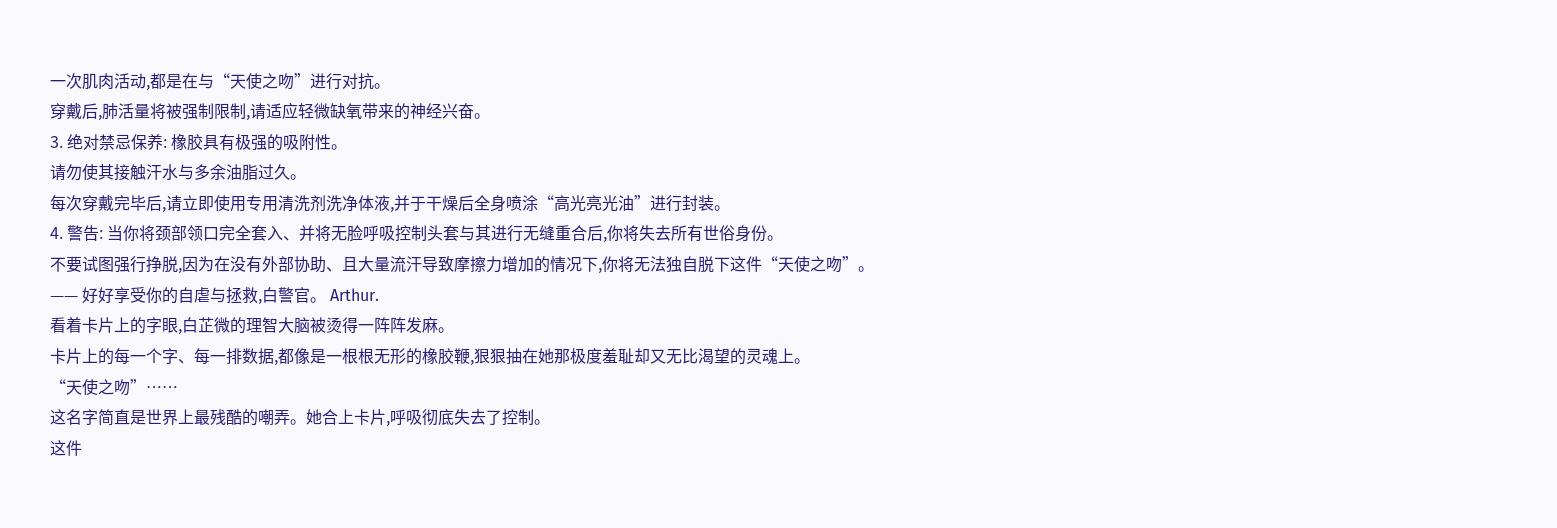一次肌肉活动,都是在与“天使之吻”进行对抗。
穿戴后,肺活量将被强制限制,请适应轻微缺氧带来的神经兴奋。
3. 绝对禁忌保养: 橡胶具有极强的吸附性。
请勿使其接触汗水与多余油脂过久。
每次穿戴完毕后,请立即使用专用清洗剂洗净体液,并于干燥后全身喷涂“高光亮光油”进行封装。
4. 警告: 当你将颈部领口完全套入、并将无脸呼吸控制头套与其进行无缝重合后,你将失去所有世俗身份。
不要试图强行挣脱,因为在没有外部协助、且大量流汗导致摩擦力增加的情况下,你将无法独自脱下这件“天使之吻”。
—— 好好享受你的自虐与拯救,白警官。 Arthur.
看着卡片上的字眼,白芷微的理智大脑被烫得一阵阵发麻。
卡片上的每一个字、每一排数据,都像是一根根无形的橡胶鞭,狠狠抽在她那极度羞耻却又无比渴望的灵魂上。
“天使之吻”……
这名字简直是世界上最残酷的嘲弄。她合上卡片,呼吸彻底失去了控制。
这件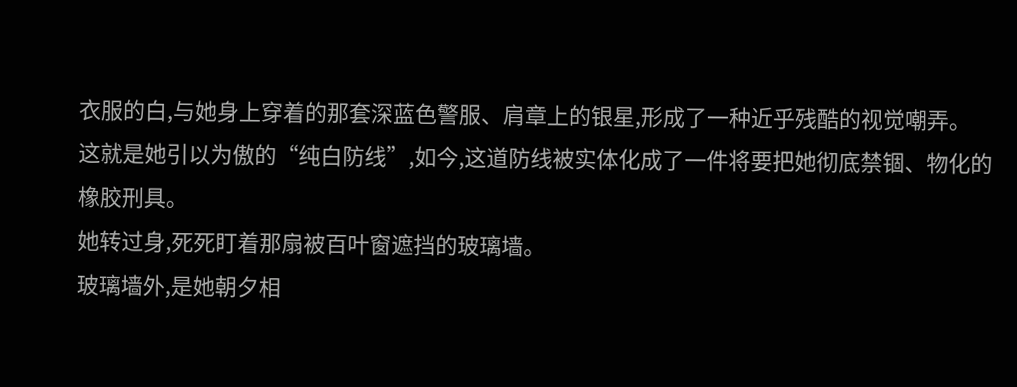衣服的白,与她身上穿着的那套深蓝色警服、肩章上的银星,形成了一种近乎残酷的视觉嘲弄。
这就是她引以为傲的“纯白防线”,如今,这道防线被实体化成了一件将要把她彻底禁锢、物化的橡胶刑具。
她转过身,死死盯着那扇被百叶窗遮挡的玻璃墙。
玻璃墙外,是她朝夕相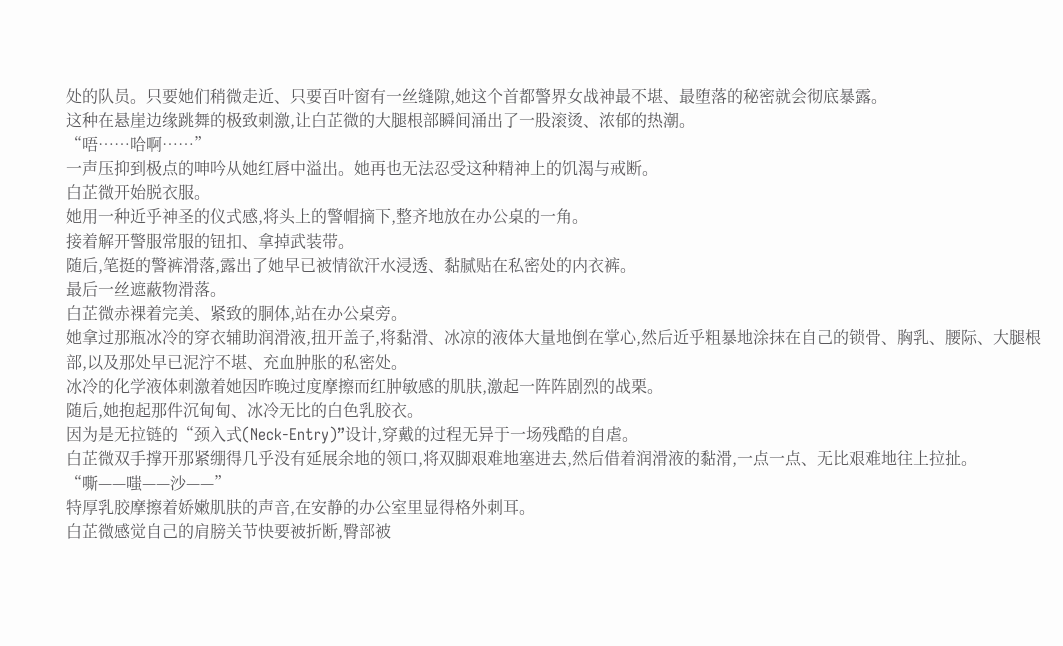处的队员。只要她们稍微走近、只要百叶窗有一丝缝隙,她这个首都警界女战神最不堪、最堕落的秘密就会彻底暴露。
这种在悬崖边缘跳舞的极致刺激,让白芷微的大腿根部瞬间涌出了一股滚烫、浓郁的热潮。
“唔……哈啊……”
一声压抑到极点的呻吟从她红唇中溢出。她再也无法忍受这种精神上的饥渴与戒断。
白芷微开始脱衣服。
她用一种近乎神圣的仪式感,将头上的警帽摘下,整齐地放在办公桌的一角。
接着解开警服常服的钮扣、拿掉武装带。
随后,笔挺的警裤滑落,露出了她早已被情欲汗水浸透、黏腻贴在私密处的内衣裤。
最后一丝遮蔽物滑落。
白芷微赤裸着完美、紧致的胴体,站在办公桌旁。
她拿过那瓶冰冷的穿衣辅助润滑液,扭开盖子,将黏滑、冰凉的液体大量地倒在掌心,然后近乎粗暴地涂抹在自己的锁骨、胸乳、腰际、大腿根部,以及那处早已泥泞不堪、充血肿胀的私密处。
冰冷的化学液体刺激着她因昨晚过度摩擦而红肿敏感的肌肤,激起一阵阵剧烈的战栗。
随后,她抱起那件沉甸甸、冰冷无比的白色乳胶衣。
因为是无拉链的“颈入式(Neck-Entry)”设计,穿戴的过程无异于一场残酷的自虐。
白芷微双手撑开那紧绷得几乎没有延展余地的领口,将双脚艰难地塞进去,然后借着润滑液的黏滑,一点一点、无比艰难地往上拉扯。
“嘶——嗤——沙——”
特厚乳胶摩擦着娇嫩肌肤的声音,在安静的办公室里显得格外刺耳。
白芷微感觉自己的肩膀关节快要被折断,臀部被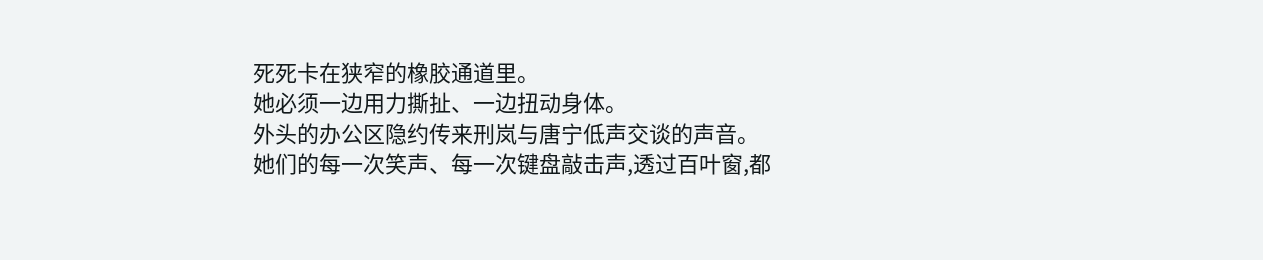死死卡在狭窄的橡胶通道里。
她必须一边用力撕扯、一边扭动身体。
外头的办公区隐约传来刑岚与唐宁低声交谈的声音。
她们的每一次笑声、每一次键盘敲击声,透过百叶窗,都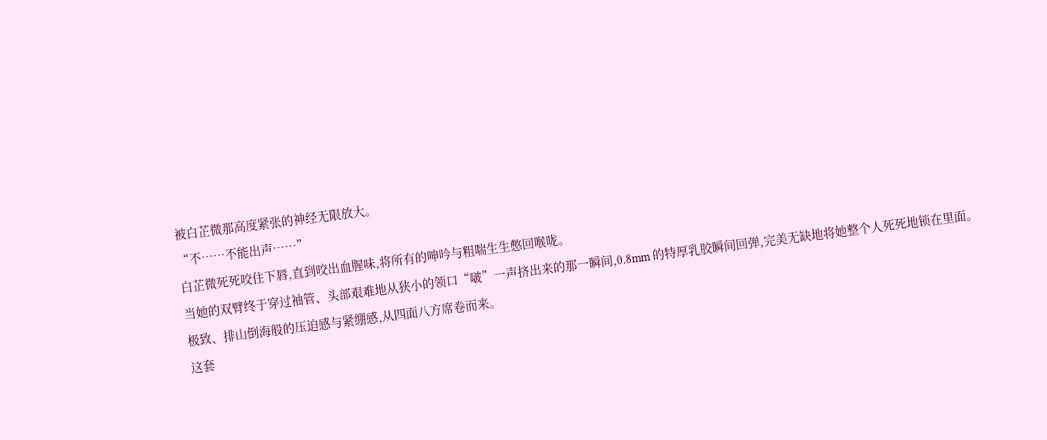被白芷微那高度紧张的神经无限放大。
“不……不能出声……”
白芷微死死咬住下唇,直到咬出血腥味,将所有的呻吟与粗喘生生憋回喉咙。
当她的双臂终于穿过袖管、头部艰难地从狭小的领口“啵”一声挤出来的那一瞬间,0.8mm 的特厚乳胶瞬间回弹,完美无缺地将她整个人死死地锁在里面。
极致、排山倒海般的压迫感与紧绷感,从四面八方席卷而来。
这套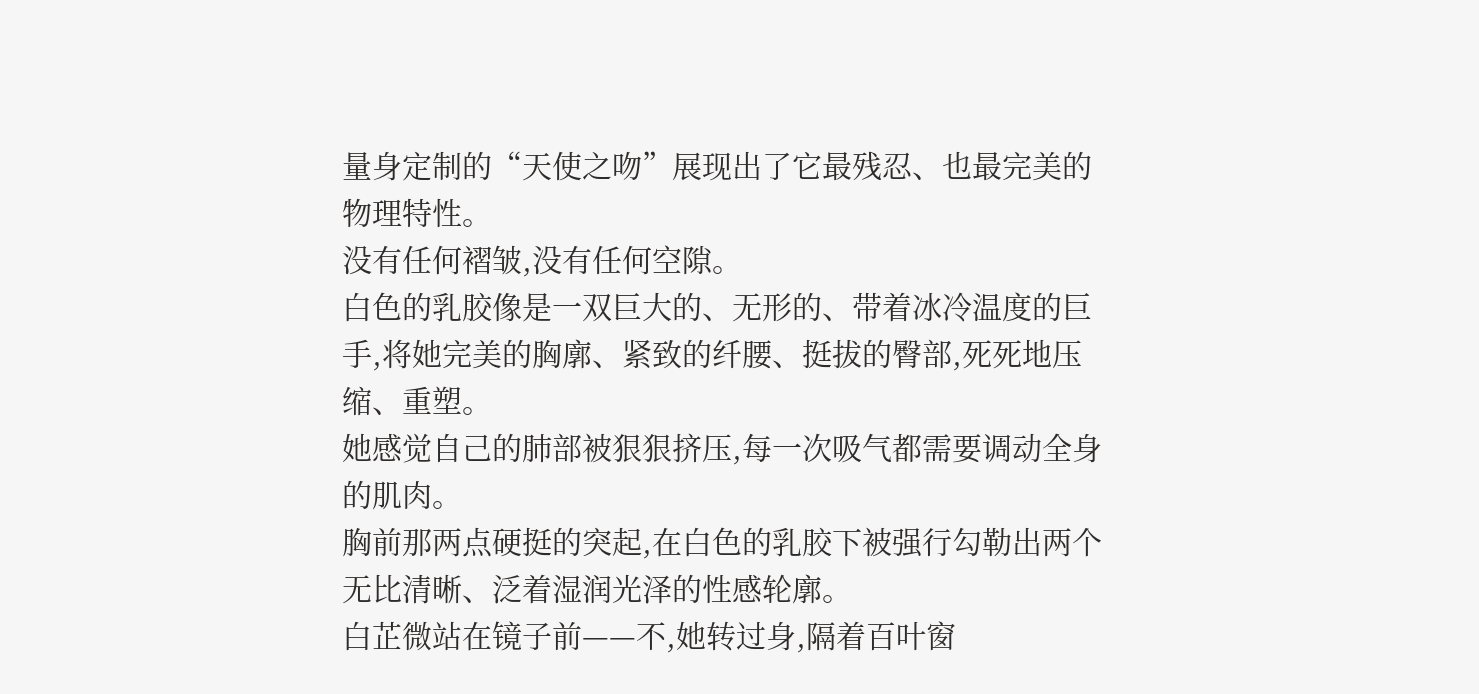量身定制的“天使之吻”展现出了它最残忍、也最完美的物理特性。
没有任何褶皱,没有任何空隙。
白色的乳胶像是一双巨大的、无形的、带着冰冷温度的巨手,将她完美的胸廓、紧致的纤腰、挺拔的臀部,死死地压缩、重塑。
她感觉自己的肺部被狠狠挤压,每一次吸气都需要调动全身的肌肉。
胸前那两点硬挺的突起,在白色的乳胶下被强行勾勒出两个无比清晰、泛着湿润光泽的性感轮廓。
白芷微站在镜子前——不,她转过身,隔着百叶窗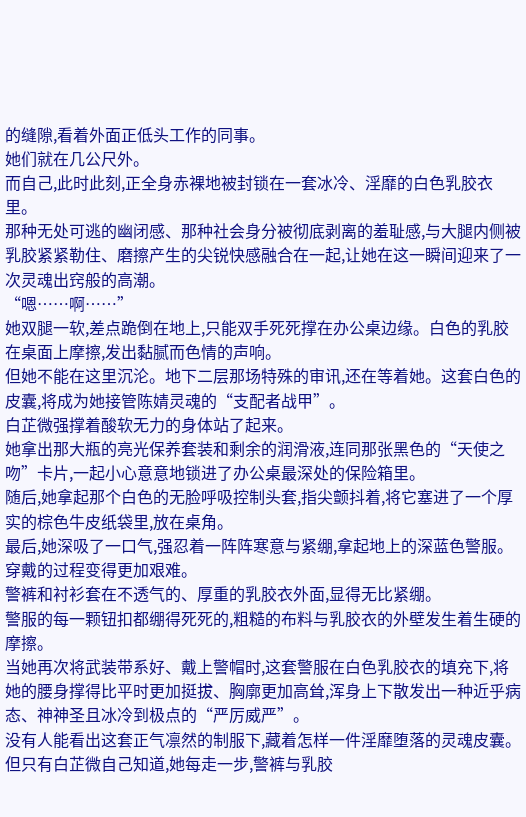的缝隙,看着外面正低头工作的同事。
她们就在几公尺外。
而自己,此时此刻,正全身赤裸地被封锁在一套冰冷、淫靡的白色乳胶衣里。
那种无处可逃的幽闭感、那种社会身分被彻底剥离的羞耻感,与大腿内侧被乳胶紧紧勒住、磨擦产生的尖锐快感融合在一起,让她在这一瞬间迎来了一次灵魂出窍般的高潮。
“嗯……啊……”
她双腿一软,差点跪倒在地上,只能双手死死撑在办公桌边缘。白色的乳胶在桌面上摩擦,发出黏腻而色情的声响。
但她不能在这里沉沦。地下二层那场特殊的审讯,还在等着她。这套白色的皮囊,将成为她接管陈婧灵魂的“支配者战甲”。
白芷微强撑着酸软无力的身体站了起来。
她拿出那大瓶的亮光保养套装和剩余的润滑液,连同那张黑色的“天使之吻”卡片,一起小心意意地锁进了办公桌最深处的保险箱里。
随后,她拿起那个白色的无脸呼吸控制头套,指尖颤抖着,将它塞进了一个厚实的棕色牛皮纸袋里,放在桌角。
最后,她深吸了一口气,强忍着一阵阵寒意与紧绷,拿起地上的深蓝色警服。
穿戴的过程变得更加艰难。
警裤和衬衫套在不透气的、厚重的乳胶衣外面,显得无比紧绷。
警服的每一颗钮扣都绷得死死的,粗糙的布料与乳胶衣的外壁发生着生硬的摩擦。
当她再次将武装带系好、戴上警帽时,这套警服在白色乳胶衣的填充下,将她的腰身撑得比平时更加挺拔、胸廓更加高耸,浑身上下散发出一种近乎病态、神神圣且冰冷到极点的“严厉威严”。
没有人能看出这套正气凛然的制服下,藏着怎样一件淫靡堕落的灵魂皮囊。
但只有白芷微自己知道,她每走一步,警裤与乳胶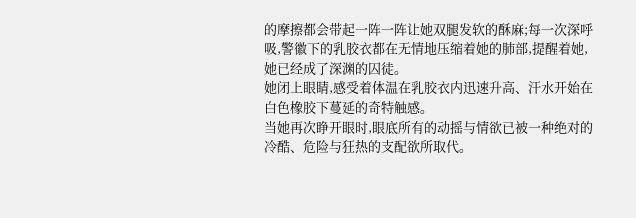的摩擦都会带起一阵一阵让她双腿发软的酥麻;每一次深呼吸,警徽下的乳胶衣都在无情地压缩着她的肺部,提醒着她,她已经成了深渊的囚徒。
她闭上眼睛,感受着体温在乳胶衣内迅速升高、汗水开始在白色橡胶下蔓延的奇特触感。
当她再次睁开眼时,眼底所有的动摇与情欲已被一种绝对的冷酷、危险与狂热的支配欲所取代。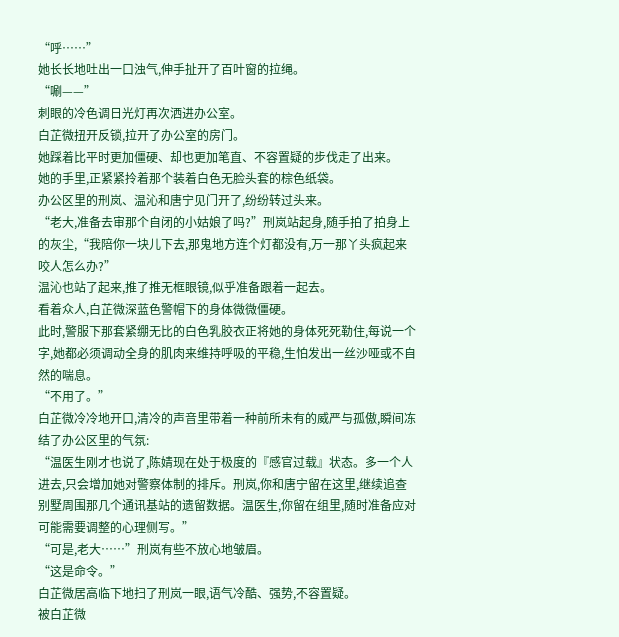“呼……”
她长长地吐出一口浊气,伸手扯开了百叶窗的拉绳。
“唰——”
刺眼的冷色调日光灯再次洒进办公室。
白芷微扭开反锁,拉开了办公室的房门。
她踩着比平时更加僵硬、却也更加笔直、不容置疑的步伐走了出来。
她的手里,正紧紧拎着那个装着白色无脸头套的棕色纸袋。
办公区里的刑岚、温沁和唐宁见门开了,纷纷转过头来。
“老大,准备去审那个自闭的小姑娘了吗?”刑岚站起身,随手拍了拍身上的灰尘,“我陪你一块儿下去,那鬼地方连个灯都没有,万一那丫头疯起来咬人怎么办?”
温沁也站了起来,推了推无框眼镜,似乎准备跟着一起去。
看着众人,白芷微深蓝色警帽下的身体微微僵硬。
此时,警服下那套紧绷无比的白色乳胶衣正将她的身体死死勒住,每说一个字,她都必须调动全身的肌肉来维持呼吸的平稳,生怕发出一丝沙哑或不自然的喘息。
“不用了。”
白芷微冷冷地开口,清冷的声音里带着一种前所未有的威严与孤傲,瞬间冻结了办公区里的气氛:
“温医生刚才也说了,陈婧现在处于极度的『感官过载』状态。多一个人进去,只会增加她对警察体制的排斥。刑岚,你和唐宁留在这里,继续追查别墅周围那几个通讯基站的遗留数据。温医生,你留在组里,随时准备应对可能需要调整的心理侧写。”
“可是,老大……”刑岚有些不放心地皱眉。
“这是命令。”
白芷微居高临下地扫了刑岚一眼,语气冷酷、强势,不容置疑。
被白芷微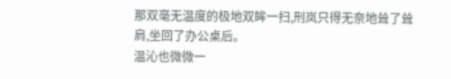那双毫无温度的极地双眸一扫,刑岚只得无奈地耸了耸肩,坐回了办公桌后。
温沁也微微一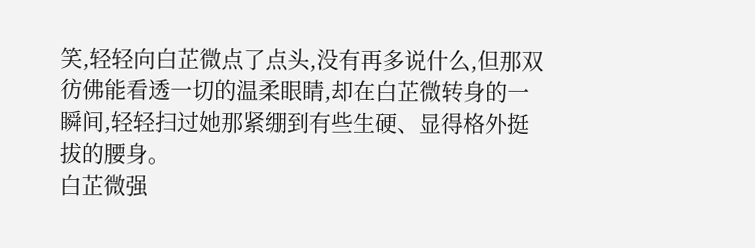笑,轻轻向白芷微点了点头,没有再多说什么,但那双彷佛能看透一切的温柔眼睛,却在白芷微转身的一瞬间,轻轻扫过她那紧绷到有些生硬、显得格外挺拔的腰身。
白芷微强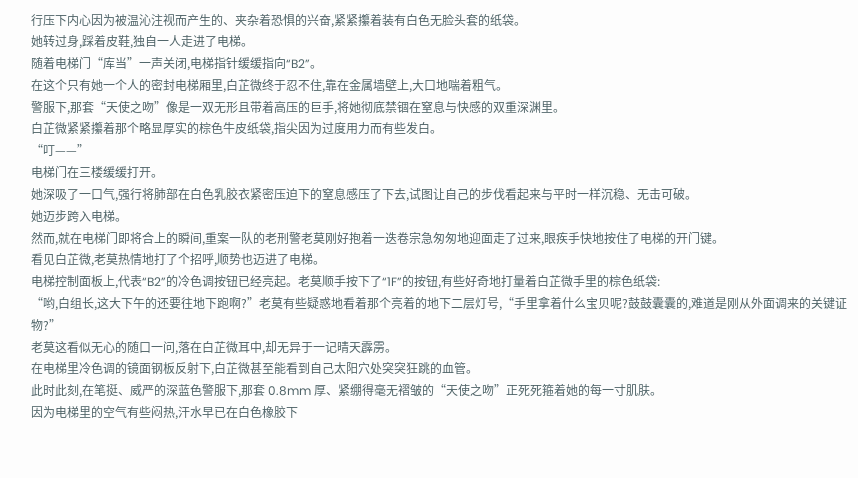行压下内心因为被温沁注视而产生的、夹杂着恐惧的兴奋,紧紧攥着装有白色无脸头套的纸袋。
她转过身,踩着皮鞋,独自一人走进了电梯。
随着电梯门“库当”一声关闭,电梯指针缓缓指向“B2”。
在这个只有她一个人的密封电梯厢里,白芷微终于忍不住,靠在金属墙壁上,大口地喘着粗气。
警服下,那套“天使之吻”像是一双无形且带着高压的巨手,将她彻底禁锢在窒息与快感的双重深渊里。
白芷微紧紧攥着那个略显厚实的棕色牛皮纸袋,指尖因为过度用力而有些发白。
“叮——”
电梯门在三楼缓缓打开。
她深吸了一口气,强行将肺部在白色乳胶衣紧密压迫下的窒息感压了下去,试图让自己的步伐看起来与平时一样沉稳、无击可破。
她迈步跨入电梯。
然而,就在电梯门即将合上的瞬间,重案一队的老刑警老莫刚好抱着一迭卷宗急匆匆地迎面走了过来,眼疾手快地按住了电梯的开门键。
看见白芷微,老莫热情地打了个招呼,顺势也迈进了电梯。
电梯控制面板上,代表“B2”的冷色调按钮已经亮起。老莫顺手按下了“1F”的按钮,有些好奇地打量着白芷微手里的棕色纸袋:
“哟,白组长,这大下午的还要往地下跑啊?”老莫有些疑惑地看着那个亮着的地下二层灯号,“手里拿着什么宝贝呢?鼓鼓囊囊的,难道是刚从外面调来的关键证物?”
老莫这看似无心的随口一问,落在白芷微耳中,却无异于一记晴天霹雳。
在电梯里冷色调的镜面钢板反射下,白芷微甚至能看到自己太阳穴处突突狂跳的血管。
此时此刻,在笔挺、威严的深蓝色警服下,那套 0.8mm 厚、紧绷得毫无褶皱的“天使之吻”正死死箍着她的每一寸肌肤。
因为电梯里的空气有些闷热,汗水早已在白色橡胶下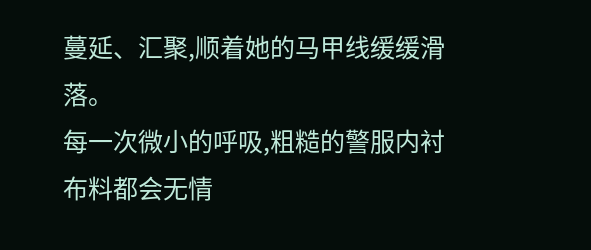蔓延、汇聚,顺着她的马甲线缓缓滑落。
每一次微小的呼吸,粗糙的警服内衬布料都会无情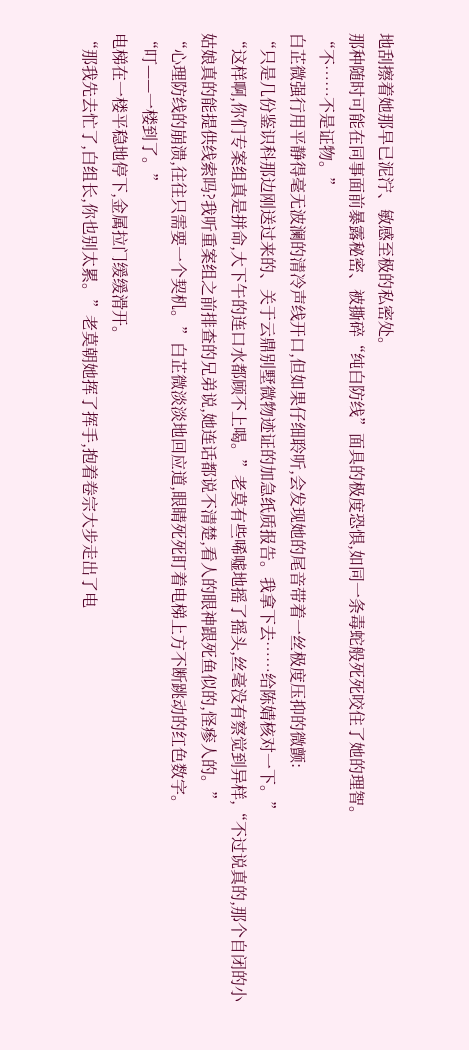地刮擦着她那早已泥泞、敏感至极的私密处。
那种随时可能在同事面前暴露秘密、被撕碎“纯白防线”面具的极度恐惧,如同一条毒蛇般死死咬住了她的理智。
“不……不是证物。”
白芷微强行用平静得毫无波澜的清冷声线开口,但如果仔细聆听,会发现她的尾音带着一丝极度压抑的微颤:
“只是几份鉴识科那边刚送过来的、关于云鼎别墅微物迹证的加急纸质报告。我拿下去……给陈婧核对一下。”
“这样啊,你们专案组真是拼命,大下午的连口水都顾不上喝。”老莫有些唏嘘地摇了摇头,丝毫没有察觉到异样,“不过说真的,那个自闭的小姑娘真的能提供线索吗?我听重案组之前排查的兄弟说,她连话都说不清楚,看人的眼神跟死鱼似的,怪瘆人的。”
“心理防线的崩溃,往往只需要一个契机。”白芷微淡淡地回应道,眼睛死死盯着电梯上方不断跳动的红色数字。
“叮——一楼到了。”
电梯在一楼平稳地停下,金属拉门缓缓滑开。
“那我先去忙了,白组长,你也别太累。”老莫朝她挥了挥手,抱着卷宗大步走出了电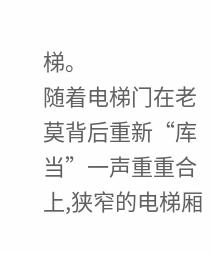梯。
随着电梯门在老莫背后重新“库当”一声重重合上,狭窄的电梯厢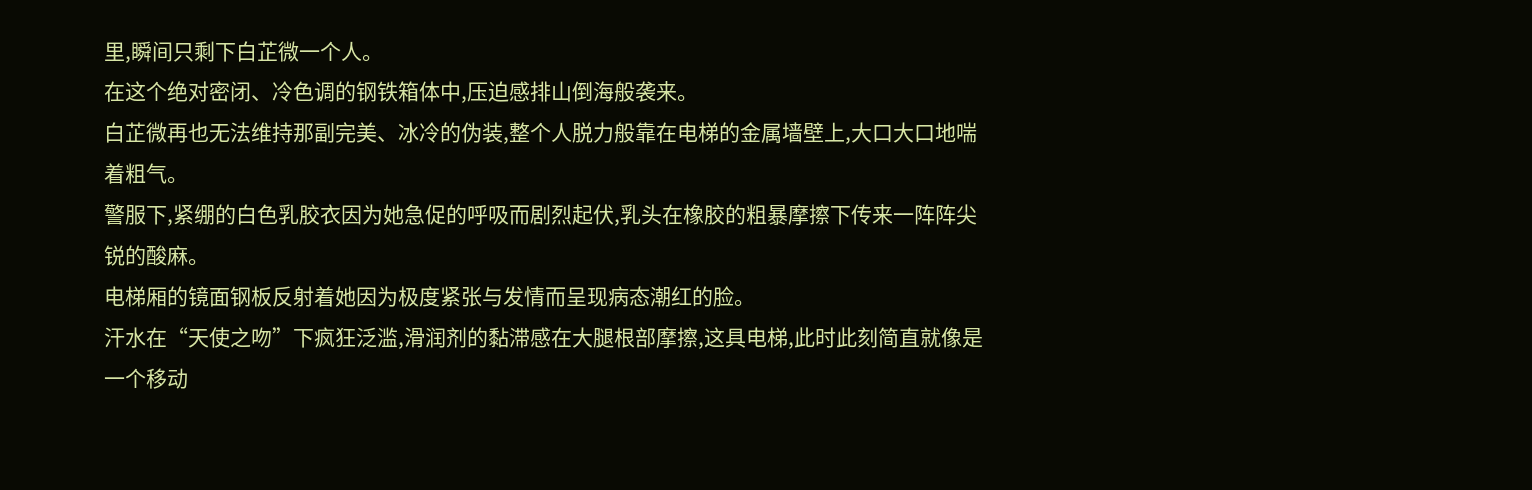里,瞬间只剩下白芷微一个人。
在这个绝对密闭、冷色调的钢铁箱体中,压迫感排山倒海般袭来。
白芷微再也无法维持那副完美、冰冷的伪装,整个人脱力般靠在电梯的金属墙壁上,大口大口地喘着粗气。
警服下,紧绷的白色乳胶衣因为她急促的呼吸而剧烈起伏,乳头在橡胶的粗暴摩擦下传来一阵阵尖锐的酸麻。
电梯厢的镜面钢板反射着她因为极度紧张与发情而呈现病态潮红的脸。
汗水在“天使之吻”下疯狂泛滥,滑润剂的黏滞感在大腿根部摩擦,这具电梯,此时此刻简直就像是一个移动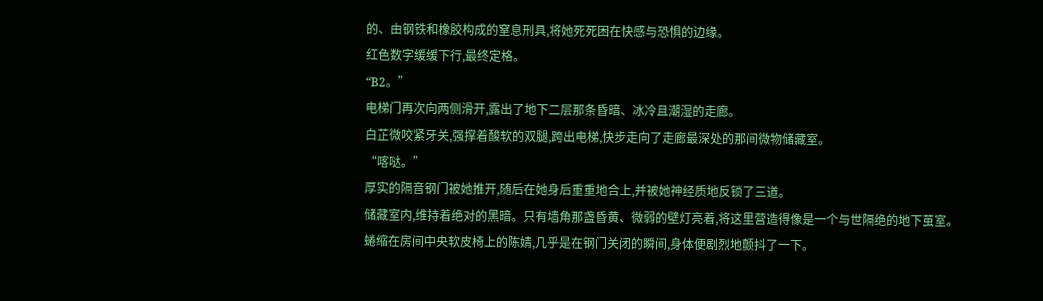的、由钢铁和橡胶构成的窒息刑具,将她死死困在快感与恐惧的边缘。
红色数字缓缓下行,最终定格。
“B2。”
电梯门再次向两侧滑开,露出了地下二层那条昏暗、冰冷且潮湿的走廊。
白芷微咬紧牙关,强撑着酸软的双腿,跨出电梯,快步走向了走廊最深处的那间微物储藏室。
“喀哒。”
厚实的隔音钢门被她推开,随后在她身后重重地合上,并被她神经质地反锁了三道。
储藏室内,维持着绝对的黑暗。只有墙角那盏昏黄、微弱的壁灯亮着,将这里营造得像是一个与世隔绝的地下茧室。
蜷缩在房间中央软皮椅上的陈婧,几乎是在钢门关闭的瞬间,身体便剧烈地颤抖了一下。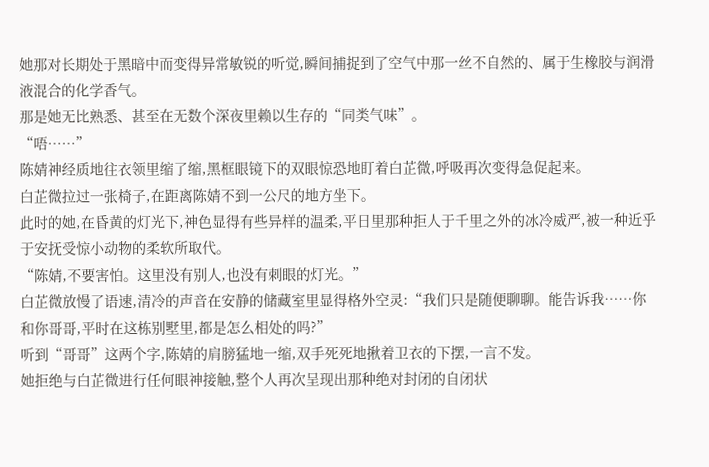她那对长期处于黑暗中而变得异常敏锐的听觉,瞬间捕捉到了空气中那一丝不自然的、属于生橡胶与润滑液混合的化学香气。
那是她无比熟悉、甚至在无数个深夜里赖以生存的“同类气味”。
“唔……”
陈婧神经质地往衣领里缩了缩,黑框眼镜下的双眼惊恐地盯着白芷微,呼吸再次变得急促起来。
白芷微拉过一张椅子,在距离陈婧不到一公尺的地方坐下。
此时的她,在昏黄的灯光下,神色显得有些异样的温柔,平日里那种拒人于千里之外的冰冷威严,被一种近乎于安抚受惊小动物的柔软所取代。
“陈婧,不要害怕。这里没有别人,也没有刺眼的灯光。”
白芷微放慢了语速,清冷的声音在安静的储藏室里显得格外空灵:“我们只是随便聊聊。能告诉我……你和你哥哥,平时在这栋别墅里,都是怎么相处的吗?”
听到“哥哥”这两个字,陈婧的肩膀猛地一缩,双手死死地揪着卫衣的下摆,一言不发。
她拒绝与白芷微进行任何眼神接触,整个人再次呈现出那种绝对封闭的自闭状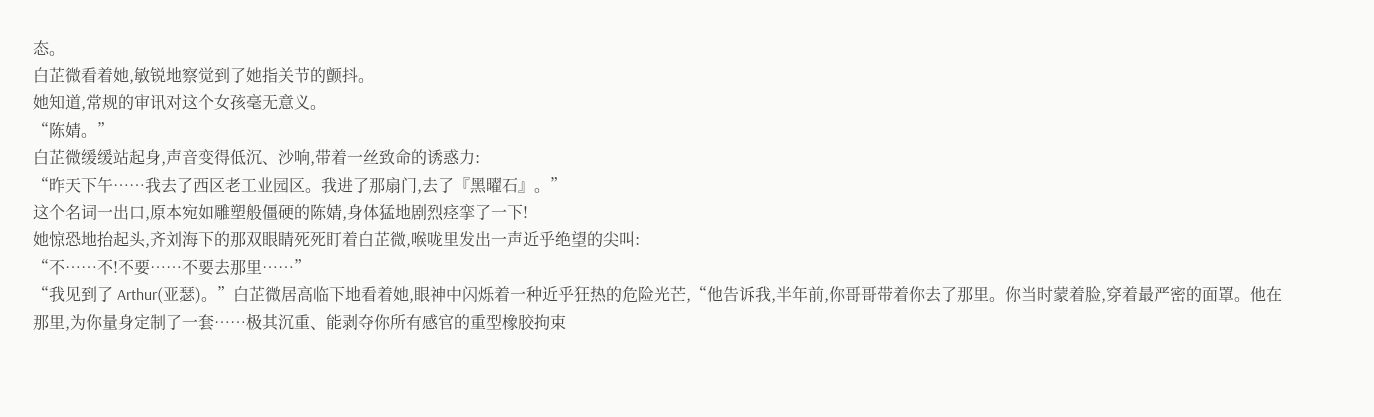态。
白芷微看着她,敏锐地察觉到了她指关节的颤抖。
她知道,常规的审讯对这个女孩毫无意义。
“陈婧。”
白芷微缓缓站起身,声音变得低沉、沙响,带着一丝致命的诱惑力:
“昨天下午……我去了西区老工业园区。我进了那扇门,去了『黑曜石』。”
这个名词一出口,原本宛如雕塑般僵硬的陈婧,身体猛地剧烈痉挛了一下!
她惊恐地抬起头,齐刘海下的那双眼睛死死盯着白芷微,喉咙里发出一声近乎绝望的尖叫:
“不……不!不要……不要去那里……”
“我见到了 Arthur(亚瑟)。”白芷微居高临下地看着她,眼神中闪烁着一种近乎狂热的危险光芒,“他告诉我,半年前,你哥哥带着你去了那里。你当时蒙着脸,穿着最严密的面罩。他在那里,为你量身定制了一套……极其沉重、能剥夺你所有感官的重型橡胶拘束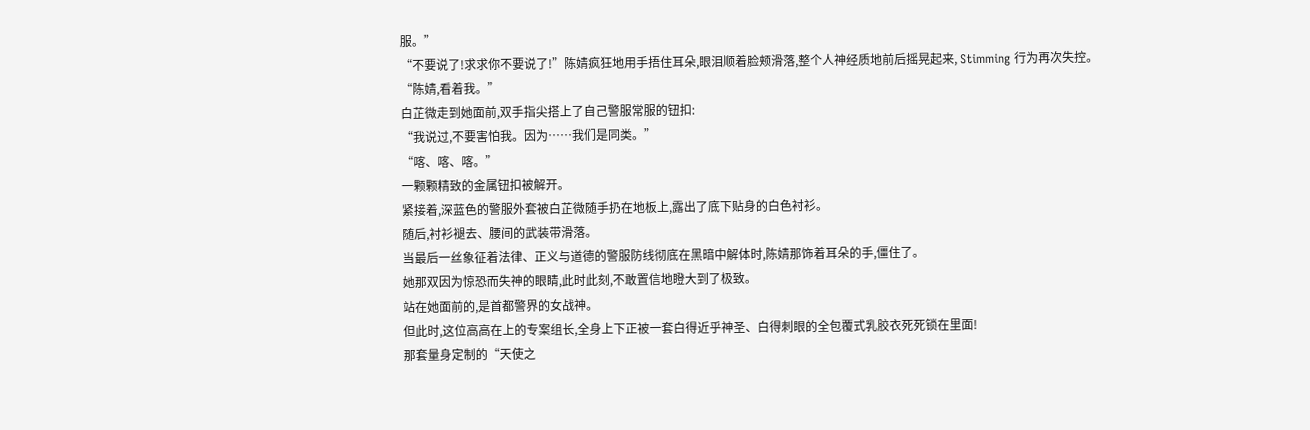服。”
“不要说了!求求你不要说了!”陈婧疯狂地用手捂住耳朵,眼泪顺着脸颊滑落,整个人神经质地前后摇晃起来, Stimming 行为再次失控。
“陈婧,看着我。”
白芷微走到她面前,双手指尖搭上了自己警服常服的钮扣:
“我说过,不要害怕我。因为……我们是同类。”
“喀、喀、喀。”
一颗颗精致的金属钮扣被解开。
紧接着,深蓝色的警服外套被白芷微随手扔在地板上,露出了底下贴身的白色衬衫。
随后,衬衫褪去、腰间的武装带滑落。
当最后一丝象征着法律、正义与道德的警服防线彻底在黑暗中解体时,陈婧那饰着耳朵的手,僵住了。
她那双因为惊恐而失神的眼睛,此时此刻,不敢置信地瞪大到了极致。
站在她面前的,是首都警界的女战神。
但此时,这位高高在上的专案组长,全身上下正被一套白得近乎神圣、白得刺眼的全包覆式乳胶衣死死锁在里面!
那套量身定制的“天使之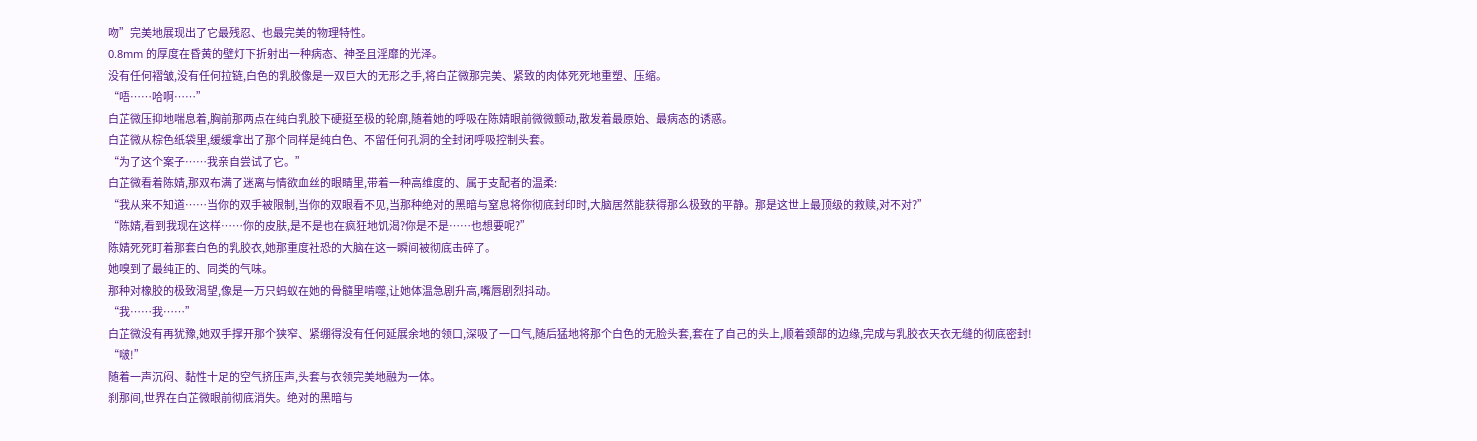吻”完美地展现出了它最残忍、也最完美的物理特性。
0.8mm 的厚度在昏黄的壁灯下折射出一种病态、神圣且淫靡的光泽。
没有任何褶皱,没有任何拉链,白色的乳胶像是一双巨大的无形之手,将白芷微那完美、紧致的肉体死死地重塑、压缩。
“唔……哈啊……”
白芷微压抑地喘息着,胸前那两点在纯白乳胶下硬挺至极的轮廓,随着她的呼吸在陈婧眼前微微颤动,散发着最原始、最病态的诱惑。
白芷微从棕色纸袋里,缓缓拿出了那个同样是纯白色、不留任何孔洞的全封闭呼吸控制头套。
“为了这个案子……我亲自尝试了它。”
白芷微看着陈婧,那双布满了迷离与情欲血丝的眼睛里,带着一种高维度的、属于支配者的温柔:
“我从来不知道……当你的双手被限制,当你的双眼看不见,当那种绝对的黑暗与窒息将你彻底封印时,大脑居然能获得那么极致的平静。那是这世上最顶级的救赎,对不对?”
“陈婧,看到我现在这样……你的皮肤,是不是也在疯狂地饥渴?你是不是……也想要呢?”
陈婧死死盯着那套白色的乳胶衣,她那重度社恐的大脑在这一瞬间被彻底击碎了。
她嗅到了最纯正的、同类的气味。
那种对橡胶的极致渴望,像是一万只蚂蚁在她的骨髓里啃噬,让她体温急剧升高,嘴唇剧烈抖动。
“我……我……”
白芷微没有再犹豫,她双手撑开那个狭窄、紧绷得没有任何延展余地的领口,深吸了一口气,随后猛地将那个白色的无脸头套,套在了自己的头上,顺着颈部的边缘,完成与乳胶衣天衣无缝的彻底密封!
“啵!”
随着一声沉闷、黏性十足的空气挤压声,头套与衣领完美地融为一体。
刹那间,世界在白芷微眼前彻底消失。绝对的黑暗与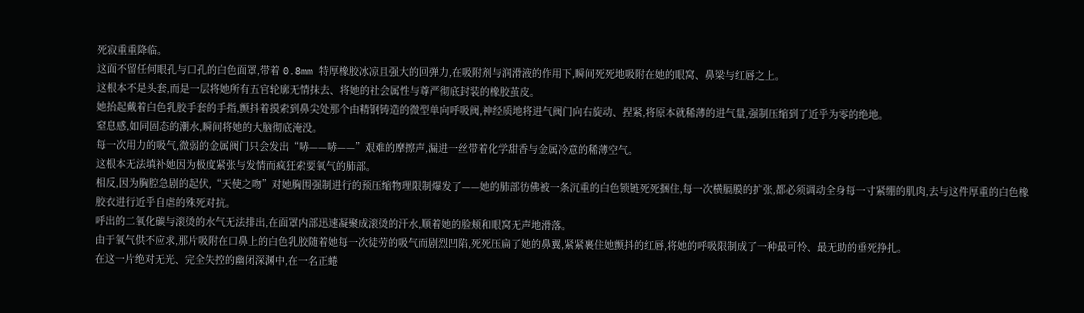死寂重重降临。
这面不留任何眼孔与口孔的白色面罩,带着 0.8mm 特厚橡胶冰凉且强大的回弹力,在吸附剂与润滑液的作用下,瞬间死死地吸附在她的眼窝、鼻梁与红唇之上。
这根本不是头套,而是一层将她所有五官轮廓无情抹去、将她的社会属性与尊严彻底封装的橡胶茧皮。
她抬起戴着白色乳胶手套的手指,颤抖着摸索到鼻尖处那个由精钢铸造的微型单向呼吸阀,神经质地将进气阀门向右旋动、捏紧,将原本就稀薄的进气量,强制压缩到了近乎为零的绝地。
窒息感,如同固态的潮水,瞬间将她的大脑彻底淹没。
每一次用力的吸气,微弱的金属阀门只会发出“哧——哧——”艰难的摩擦声,漏进一丝带着化学甜香与金属冷意的稀薄空气。
这根本无法填补她因为极度紧张与发情而疯狂索要氧气的肺部。
相反,因为胸腔急剧的起伏,“天使之吻”对她胸围强制进行的预压缩物理限制爆发了——她的肺部彷佛被一条沉重的白色锁链死死捆住,每一次横膈膜的扩张,都必须调动全身每一寸紧绷的肌肉,去与这件厚重的白色橡胶衣进行近乎自虐的殊死对抗。
呼出的二氧化碳与滚烫的水气无法排出,在面罩内部迅速凝聚成滚烫的汗水,顺着她的脸颊和眼窝无声地滑落。
由于氧气供不应求,那片吸附在口鼻上的白色乳胶随着她每一次徒劳的吸气而剧烈凹陷,死死压扁了她的鼻翼,紧紧裹住她颤抖的红唇,将她的呼吸限制成了一种最可怜、最无助的垂死挣扎。
在这一片绝对无光、完全失控的幽闭深渊中,在一名正蜷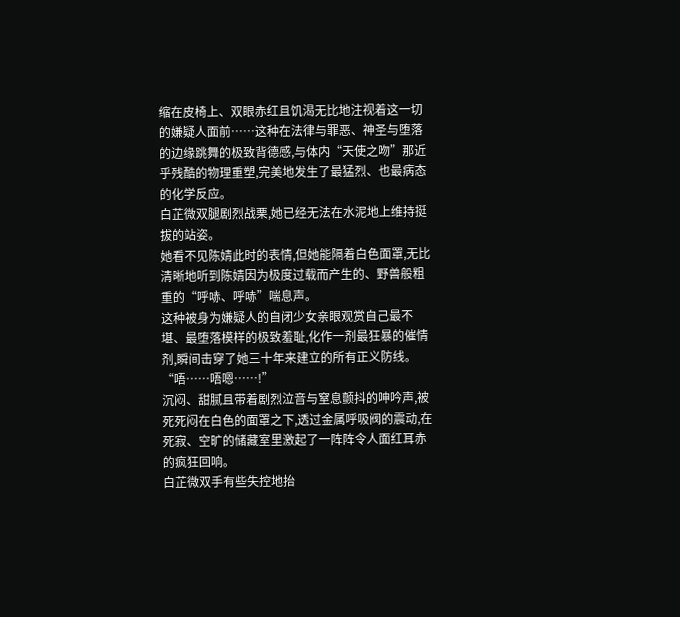缩在皮椅上、双眼赤红且饥渴无比地注视着这一切的嫌疑人面前……这种在法律与罪恶、神圣与堕落的边缘跳舞的极致背德感,与体内“天使之吻”那近乎残酷的物理重塑,完美地发生了最猛烈、也最病态的化学反应。
白芷微双腿剧烈战栗,她已经无法在水泥地上维持挺拔的站姿。
她看不见陈婧此时的表情,但她能隔着白色面罩,无比清晰地听到陈婧因为极度过载而产生的、野兽般粗重的“呼哧、呼哧”喘息声。
这种被身为嫌疑人的自闭少女亲眼观赏自己最不堪、最堕落模样的极致羞耻,化作一剂最狂暴的催情剂,瞬间击穿了她三十年来建立的所有正义防线。
“唔……唔嗯……!”
沉闷、甜腻且带着剧烈泣音与窒息颤抖的呻吟声,被死死闷在白色的面罩之下,透过金属呼吸阀的震动,在死寂、空旷的储藏室里激起了一阵阵令人面红耳赤的疯狂回响。
白芷微双手有些失控地抬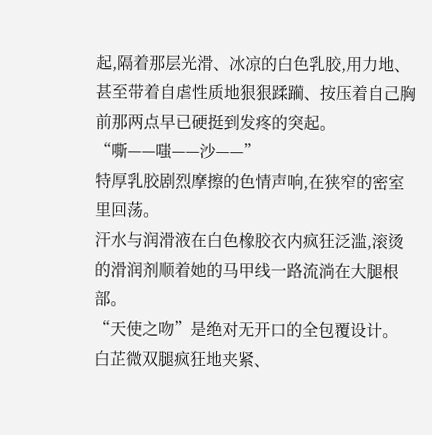起,隔着那层光滑、冰凉的白色乳胶,用力地、甚至带着自虐性质地狠狠蹂躏、按压着自己胸前那两点早已硬挺到发疼的突起。
“嘶——嗤——沙——”
特厚乳胶剧烈摩擦的色情声响,在狭窄的密室里回荡。
汗水与润滑液在白色橡胶衣内疯狂泛滥,滚烫的滑润剂顺着她的马甲线一路流淌在大腿根部。
“天使之吻”是绝对无开口的全包覆设计。
白芷微双腿疯狂地夹紧、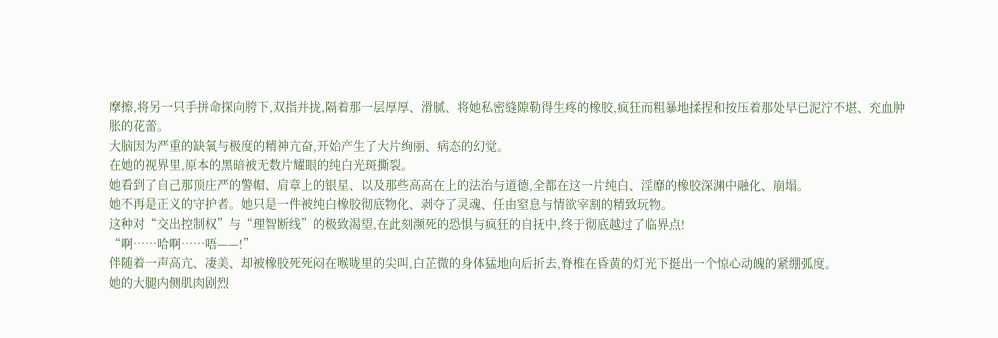摩擦,将另一只手拼命探向胯下,双指并拢,隔着那一层厚厚、滑腻、将她私密缝隙勒得生疼的橡胶,疯狂而粗暴地揉捏和按压着那处早已泥泞不堪、充血肿胀的花蕾。
大脑因为严重的缺氧与极度的精神亢奋,开始产生了大片绚丽、病态的幻觉。
在她的视界里,原本的黑暗被无数片耀眼的纯白光斑撕裂。
她看到了自己那顶庄严的警帽、肩章上的银星、以及那些高高在上的法治与道德,全都在这一片纯白、淫靡的橡胶深渊中融化、崩塌。
她不再是正义的守护者。她只是一件被纯白橡胶彻底物化、剥夺了灵魂、任由窒息与情欲宰割的精致玩物。
这种对“交出控制权”与“理智断线”的极致渴望,在此刻濒死的恐惧与疯狂的自抚中,终于彻底越过了临界点!
“啊……哈啊……唔——!”
伴随着一声高亢、凄美、却被橡胶死死闷在喉咙里的尖叫,白芷微的身体猛地向后折去,脊椎在昏黄的灯光下挺出一个惊心动魄的紧绷弧度。
她的大腿内侧肌肉剧烈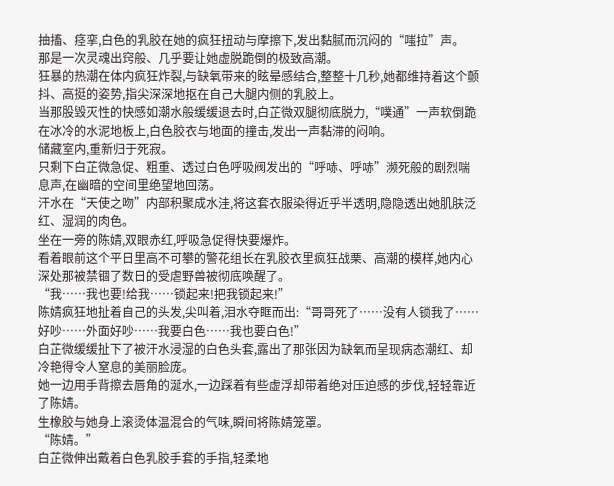抽搐、痉挛,白色的乳胶在她的疯狂扭动与摩擦下,发出黏腻而沉闷的“嗤拉”声。
那是一次灵魂出窍般、几乎要让她虚脱跪倒的极致高潮。
狂暴的热潮在体内疯狂炸裂,与缺氧带来的眩晕感结合,整整十几秒,她都维持着这个颤抖、高挺的姿势,指尖深深地抠在自己大腿内侧的乳胶上。
当那股毁灭性的快感如潮水般缓缓退去时,白芷微双腿彻底脱力,“噗通”一声软倒跪在冰冷的水泥地板上,白色胶衣与地面的撞击,发出一声黏滞的闷响。
储藏室内,重新归于死寂。
只剩下白芷微急促、粗重、透过白色呼吸阀发出的“呼哧、呼哧”濒死般的剧烈喘息声,在幽暗的空间里绝望地回荡。
汗水在“天使之吻”内部积聚成水洼,将这套衣服染得近乎半透明,隐隐透出她肌肤泛红、湿润的肉色。
坐在一旁的陈婧,双眼赤红,呼吸急促得快要爆炸。
看着眼前这个平日里高不可攀的警花组长在乳胶衣里疯狂战栗、高潮的模样,她内心深处那被禁锢了数日的受虐野兽被彻底唤醒了。
“我……我也要!给我……锁起来!把我锁起来!”
陈婧疯狂地扯着自己的头发,尖叫着,泪水夺眶而出:“哥哥死了……没有人锁我了……好吵……外面好吵……我要白色……我也要白色!”
白芷微缓缓扯下了被汗水浸湿的白色头套,露出了那张因为缺氧而呈现病态潮红、却冷艳得令人窒息的美丽脸庞。
她一边用手背擦去唇角的涎水,一边踩着有些虚浮却带着绝对压迫感的步伐,轻轻靠近了陈婧。
生橡胶与她身上滚烫体温混合的气味,瞬间将陈婧笼罩。
“陈婧。”
白芷微伸出戴着白色乳胶手套的手指,轻柔地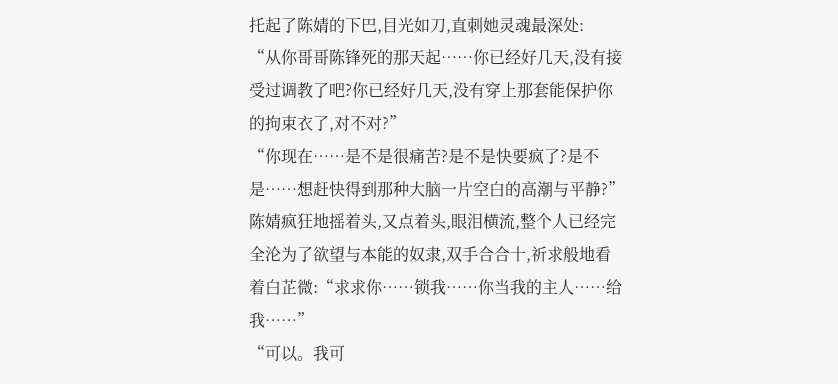托起了陈婧的下巴,目光如刀,直刺她灵魂最深处:
“从你哥哥陈锋死的那天起……你已经好几天,没有接受过调教了吧?你已经好几天,没有穿上那套能保护你的拘束衣了,对不对?”
“你现在……是不是很痛苦?是不是快要疯了?是不是……想赶快得到那种大脑一片空白的高潮与平静?”
陈婧疯狂地摇着头,又点着头,眼泪横流,整个人已经完全沦为了欲望与本能的奴隶,双手合合十,祈求般地看着白芷微:“求求你……锁我……你当我的主人……给我……”
“可以。我可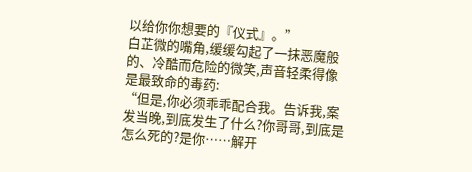以给你你想要的『仪式』。”
白芷微的嘴角,缓缓勾起了一抹恶魔般的、冷酷而危险的微笑,声音轻柔得像是最致命的毒药:
“但是,你必须乖乖配合我。告诉我,案发当晚,到底发生了什么?你哥哥,到底是怎么死的?是你……解开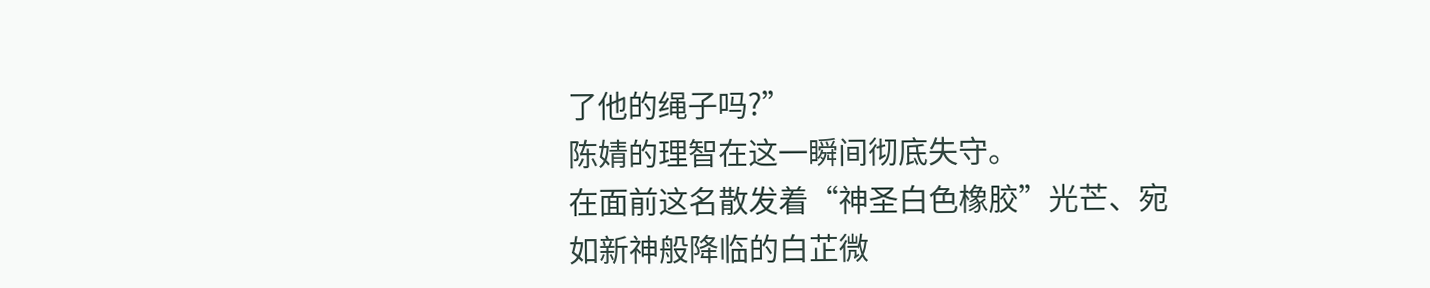了他的绳子吗?”
陈婧的理智在这一瞬间彻底失守。
在面前这名散发着“神圣白色橡胶”光芒、宛如新神般降临的白芷微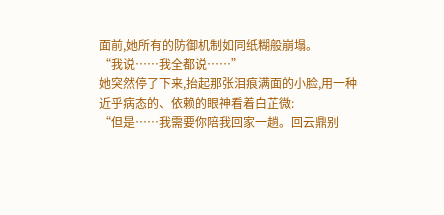面前,她所有的防御机制如同纸糊般崩塌。
“我说……我全都说……”
她突然停了下来,抬起那张泪痕满面的小脸,用一种近乎病态的、依赖的眼神看着白芷微:
“但是……我需要你陪我回家一趟。回云鼎别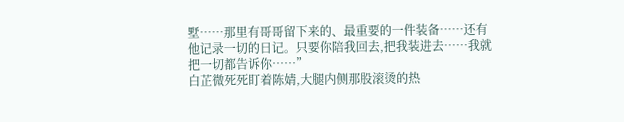墅……那里有哥哥留下来的、最重要的一件装备……还有他记录一切的日记。只要你陪我回去,把我装进去……我就把一切都告诉你……”
白芷微死死盯着陈婧,大腿内侧那股滚烫的热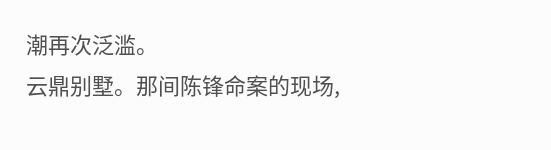潮再次泛滥。
云鼎别墅。那间陈锋命案的现场,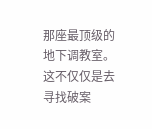那座最顶级的地下调教室。
这不仅仅是去寻找破案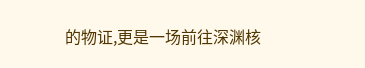的物证,更是一场前往深渊核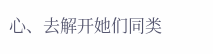心、去解开她们同类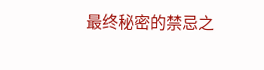最终秘密的禁忌之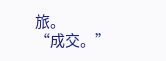旅。
“成交。”